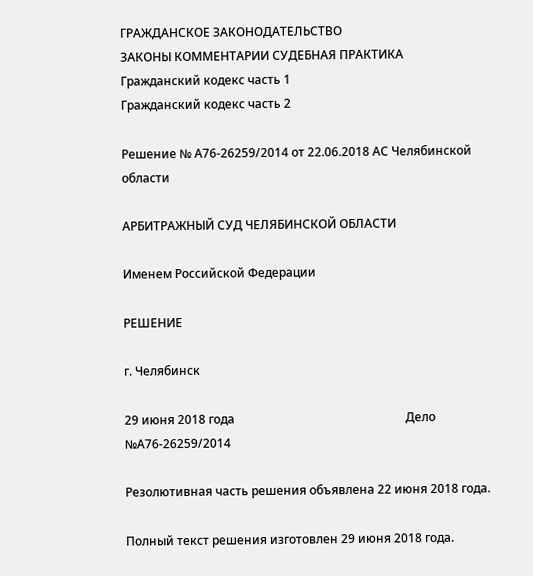ГРАЖДАНСКОЕ ЗАКОНОДАТЕЛЬСТВО
ЗАКОНЫ КОММЕНТАРИИ СУДЕБНАЯ ПРАКТИКА
Гражданский кодекс часть 1
Гражданский кодекс часть 2

Решение № А76-26259/2014 от 22.06.2018 АС Челябинской области

АРБИТРАЖНЫЙ СУД ЧЕЛЯБИНСКОЙ ОБЛАСТИ

Именем Российской Федерации

РЕШЕНИЕ

г. Челябинск

29 июня 2018 года                                                         Дело №А76-26259/2014

Резолютивная часть решения объявлена 22 июня 2018 года.

Полный текст решения изготовлен 29 июня 2018 года.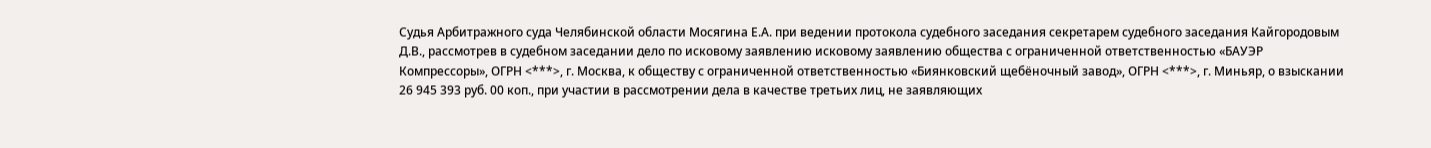Судья Арбитражного суда Челябинской области Мосягина Е.А. при ведении протокола судебного заседания секретарем судебного заседания Кайгородовым Д.В., рассмотрев в судебном заседании дело по исковому заявлению исковому заявлению общества с ограниченной ответственностью «БАУЭР Компрессоры», ОГРН <***>, г. Москва, к обществу с ограниченной ответственностью «Биянковский щебёночный завод», ОГРН <***>, г. Миньяр, о взыскании 26 945 393 руб. 00 коп., при участии в рассмотрении дела в качестве третьих лиц, не заявляющих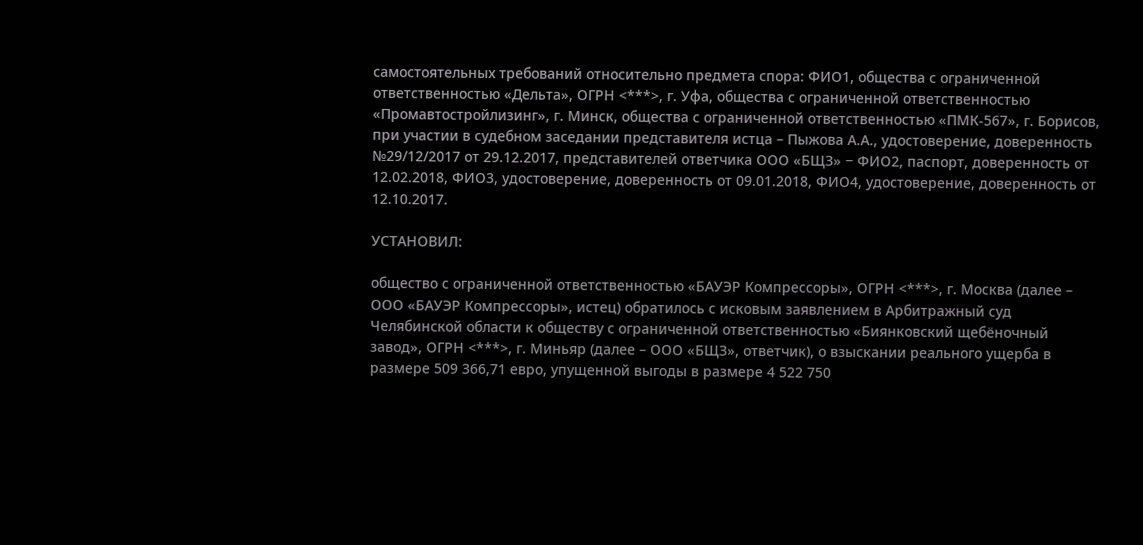самостоятельных требований относительно предмета спора: ФИО1, общества с ограниченной ответственностью «Дельта», ОГРН <***>, г. Уфа, общества с ограниченной ответственностью «Промавтостройлизинг», г. Минск, общества с ограниченной ответственностью «ПМК-567», г. Борисов, при участии в судебном заседании представителя истца – Пыжова А.А., удостоверение, доверенность №29/12/2017 от 29.12.2017, представителей ответчика ООО «БЩЗ» − ФИО2, паспорт, доверенность от 12.02.2018, ФИО3, удостоверение, доверенность от 09.01.2018, ФИО4, удостоверение, доверенность от 12.10.2017.

УСТАНОВИЛ:

общество с ограниченной ответственностью «БАУЭР Компрессоры», ОГРН <***>, г. Москва (далее – ООО «БАУЭР Компрессоры», истец) обратилось с исковым заявлением в Арбитражный суд Челябинской области к обществу с ограниченной ответственностью «Биянковский щебёночный завод», ОГРН <***>, г. Миньяр (далее – ООО «БЩЗ», ответчик), о взыскании реального ущерба в размере 509 366,71 евро, упущенной выгоды в размере 4 522 750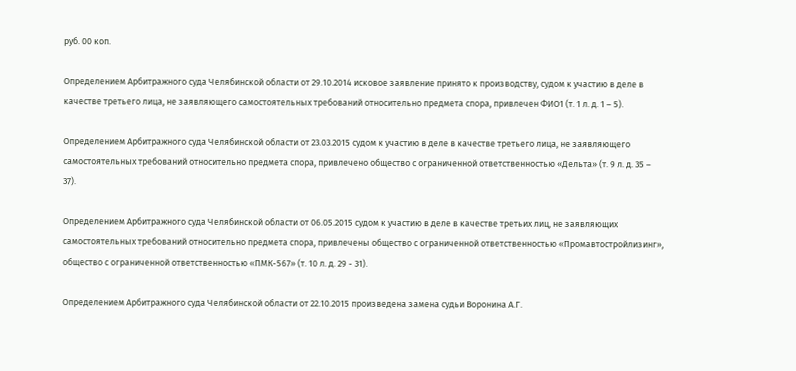руб. 00 коп.

Определением Арбитражного суда Челябинской области от 29.10.2014 исковое заявление принято к производству, судом к участию в деле в качестве третьего лица, не заявляющего самостоятельных требований относительно предмета спора, привлечен ФИО1 (т. 1 л. д. 1 – 5).

Определением Арбитражного суда Челябинской области от 23.03.2015 судом к участию в деле в качестве третьего лица, не заявляющего самостоятельных требований относительно предмета спора, привлечено общество с ограниченной ответственностью «Дельта» (т. 9 л. д. 35 – 37).

Определением Арбитражного суда Челябинской области от 06.05.2015 судом к участию в деле в качестве третьих лиц, не заявляющих самостоятельных требований относительно предмета спора, привлечены общество с ограниченной ответственностью «Промавтостройлизинг», общество с ограниченной ответственностью «ПМК-567» (т. 10 л. д. 29 - 31).

Определением Арбитражного суда Челябинской области от 22.10.2015 произведена замена судьи Воронина А.Г.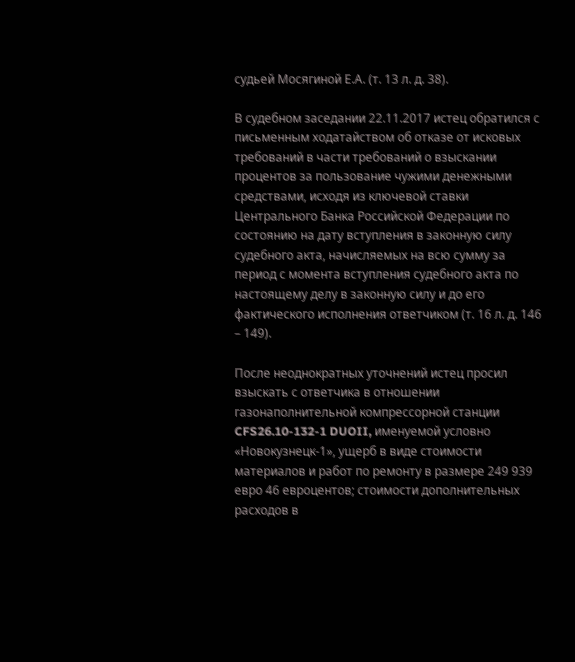судьей Мосягиной Е.А. (т. 13 л. д. 38).

В судебном заседании 22.11.2017 истец обратился с письменным ходатайством об отказе от исковых требований в части требований о взыскании процентов за пользование чужими денежными средствами, исходя из ключевой ставки Центрального Банка Российской Федерации по состоянию на дату вступления в законную силу судебного акта, начисляемых на всю сумму за период с момента вступления судебного акта по настоящему делу в законную силу и до его фактического исполнения ответчиком (т. 16 л. д. 146 – 149).

После неоднократных уточнений истец просил взыскать с ответчика в отношении газонаполнительной компрессорной станции CFS26.10-132-1 DUOII, именуемой условно «Новокузнецк-1», ущерб в виде стоимости материалов и работ по ремонту в размере 249 939 евро 46 евроцентов; стоимости дополнительных расходов в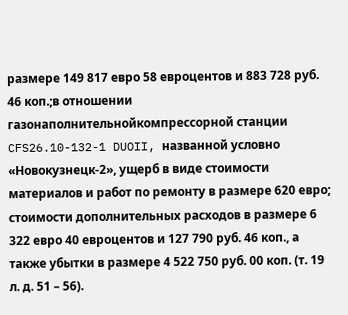размере 149 817 евро 58 евроцентов и 883 728 руб. 46 коп.;в отношении газонаполнительнойкомпрессорной станции CFS26.10-132-1 DUOII, названной условно «Новокузнецк-2», ущерб в виде стоимости материалов и работ по ремонту в размере 620 евро; стоимости дополнительных расходов в размере 6 322 евро 40 евроцентов и 127 790 руб. 46 коп., а также убытки в размере 4 522 750 руб. 00 коп. (т. 19 л. д. 51 – 56).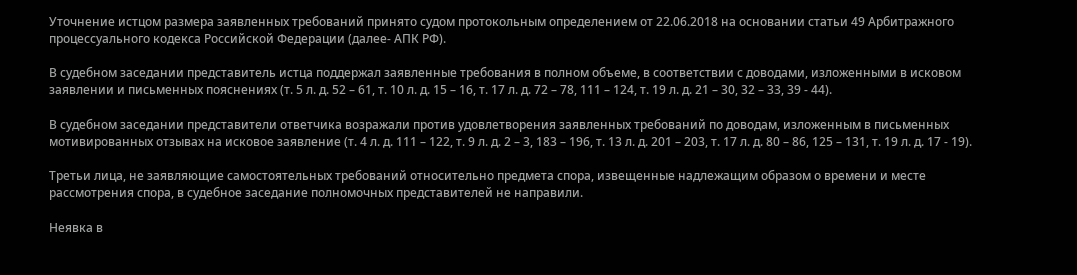Уточнение истцом размера заявленных требований принято судом протокольным определением от 22.06.2018 на основании статьи 49 Арбитражного процессуального кодекса Российской Федерации (далее- АПК РФ).

В судебном заседании представитель истца поддержал заявленные требования в полном объеме, в соответствии с доводами, изложенными в исковом заявлении и письменных пояснениях (т. 5 л. д. 52 – 61, т. 10 л. д. 15 – 16, т. 17 л. д. 72 – 78, 111 – 124, т. 19 л. д. 21 – 30, 32 – 33, 39 - 44).

В судебном заседании представители ответчика возражали против удовлетворения заявленных требований по доводам, изложенным в письменных мотивированных отзывах на исковое заявление (т. 4 л. д. 111 – 122, т. 9 л. д. 2 – 3, 183 – 196, т. 13 л. д. 201 – 203, т. 17 л. д. 80 – 86, 125 – 131, т. 19 л. д. 17 - 19).

Третьи лица, не заявляющие самостоятельных требований относительно предмета спора, извещенные надлежащим образом о времени и месте рассмотрения спора, в судебное заседание полномочных представителей не направили.

Неявка в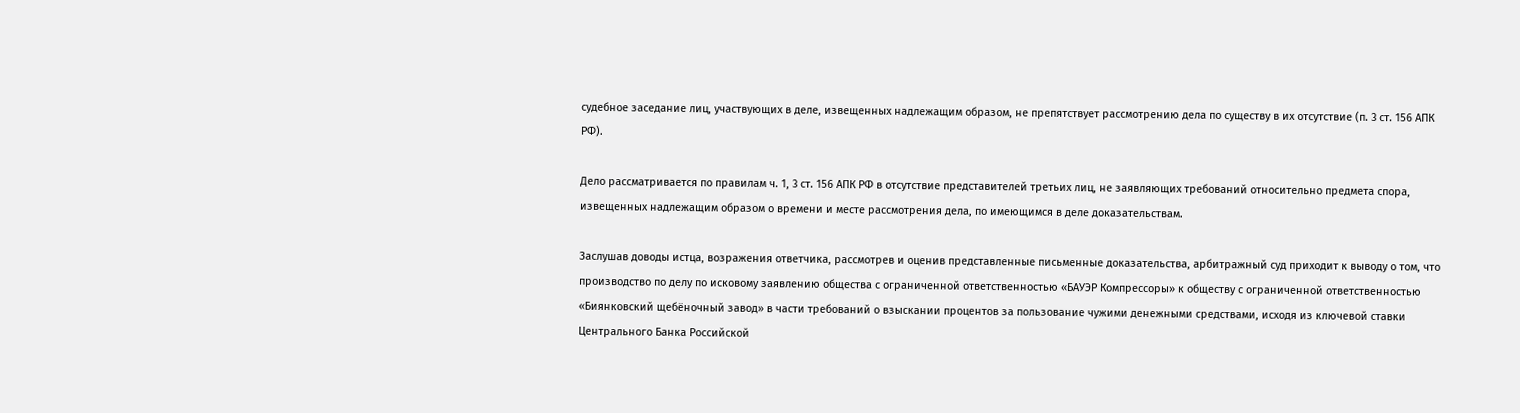судебное заседание лиц, участвующих в деле, извещенных надлежащим образом, не препятствует рассмотрению дела по существу в их отсутствие (п. 3 ст. 156 АПК РФ).

Дело рассматривается по правилам ч. 1, 3 ст. 156 АПК РФ в отсутствие представителей третьих лиц, не заявляющих требований относительно предмета спора, извещенных надлежащим образом о времени и месте рассмотрения дела, по имеющимся в деле доказательствам.

Заслушав доводы истца, возражения ответчика, рассмотрев и оценив представленные письменные доказательства, арбитражный суд приходит к выводу о том, что производство по делу по исковому заявлению общества с ограниченной ответственностью «БАУЭР Компрессоры» к обществу с ограниченной ответственностью «Биянковский щебёночный завод» в части требований о взыскании процентов за пользование чужими денежными средствами, исходя из ключевой ставки Центрального Банка Российской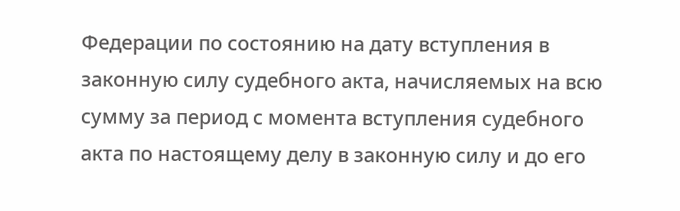Федерации по состоянию на дату вступления в законную силу судебного акта, начисляемых на всю сумму за период с момента вступления судебного акта по настоящему делу в законную силу и до его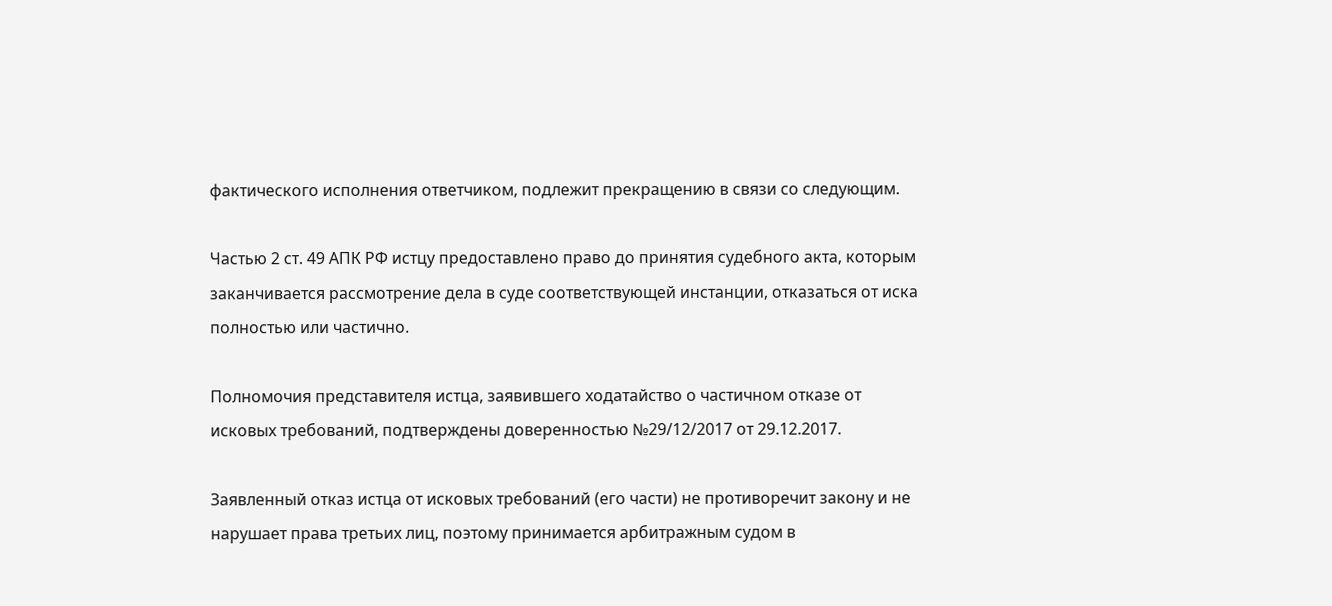фактического исполнения ответчиком, подлежит прекращению в связи со следующим.

Частью 2 ст. 49 АПК РФ истцу предоставлено право до принятия судебного акта, которым заканчивается рассмотрение дела в суде соответствующей инстанции, отказаться от иска полностью или частично.

Полномочия представителя истца, заявившего ходатайство о частичном отказе от исковых требований, подтверждены доверенностью №29/12/2017 от 29.12.2017.

Заявленный отказ истца от исковых требований (его части) не противоречит закону и не нарушает права третьих лиц, поэтому принимается арбитражным судом в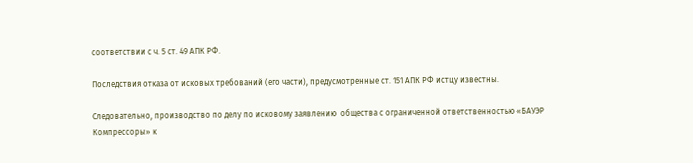соответствии с ч. 5 ст. 49 АПК РФ.

Последствия отказа от исковых требований (его части), предусмотренные ст. 151 АПК РФ истцу известны.

Следовательно, производство по делу по исковому заявлению  общества с ограниченной ответственностью «БАУЭР Компрессоры» к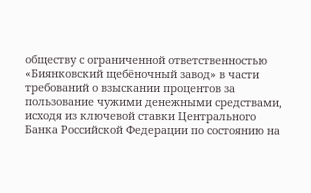обществу с ограниченной ответственностью «Биянковский щебёночный завод» в части требований о взыскании процентов за пользование чужими денежными средствами, исходя из ключевой ставки Центрального Банка Российской Федерации по состоянию на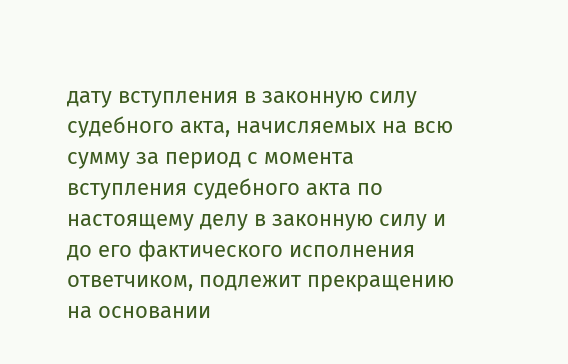дату вступления в законную силу судебного акта, начисляемых на всю сумму за период с момента вступления судебного акта по настоящему делу в законную силу и до его фактического исполнения ответчиком, подлежит прекращению на основании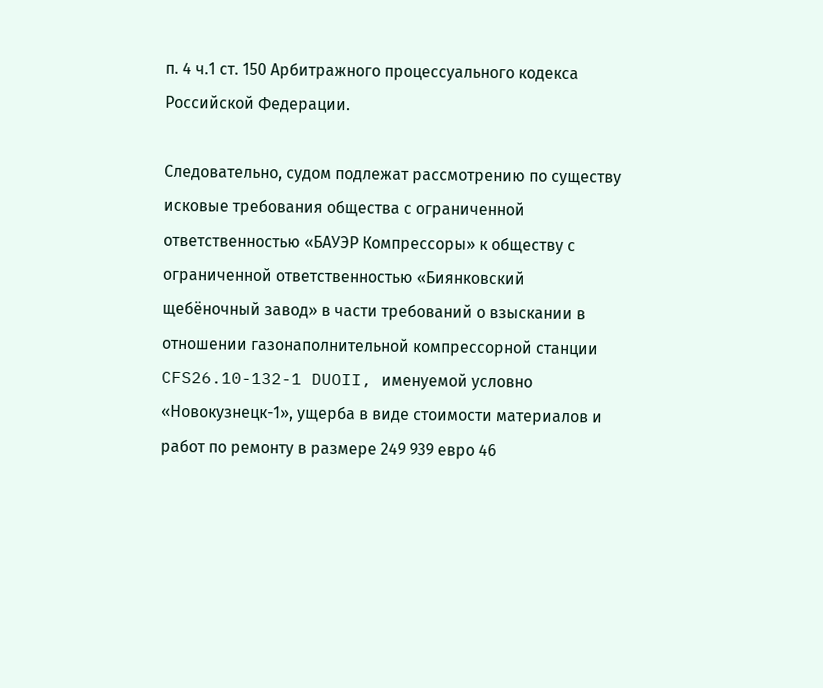п. 4 ч.1 ст. 150 Арбитражного процессуального кодекса Российской Федерации.

Следовательно, судом подлежат рассмотрению по существу исковые требования общества с ограниченной ответственностью «БАУЭР Компрессоры» к обществу с ограниченной ответственностью «Биянковский щебёночный завод» в части требований о взыскании в отношении газонаполнительной компрессорной станции CFS26.10-132-1 DUOII, именуемой условно «Новокузнецк-1», ущерба в виде стоимости материалов и работ по ремонту в размере 249 939 евро 46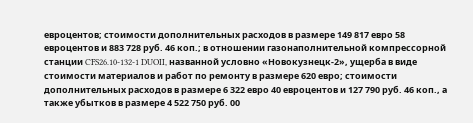евроцентов; стоимости дополнительных расходов в размере 149 817 евро 58 евроцентов и 883 728 руб. 46 коп.; в отношении газонаполнительной компрессорной станции CFS26.10-132-1 DUOII, названной условно «Новокузнецк-2», ущерба в виде стоимости материалов и работ по ремонту в размере 620 евро; стоимости дополнительных расходов в размере 6 322 евро 40 евроцентов и 127 790 руб. 46 коп., а также убытков в размере 4 522 750 руб. 00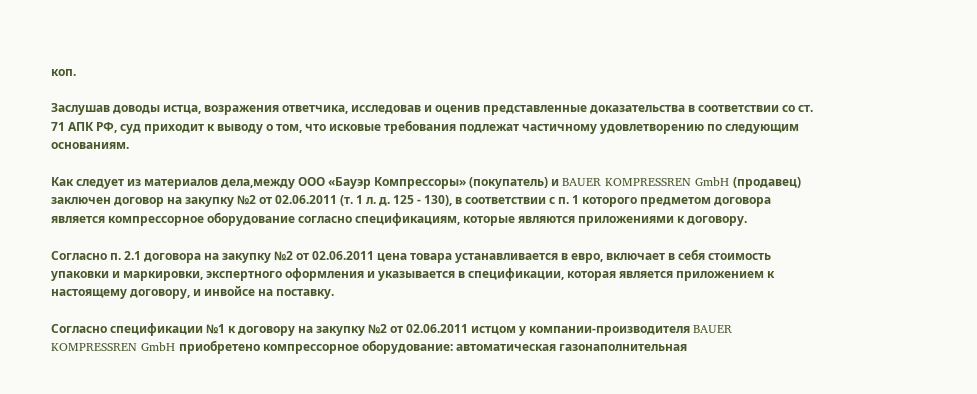коп.

Заслушав доводы истца, возражения ответчика, исследовав и оценив представленные доказательства в соответствии со ст. 71 АПК РФ, суд приходит к выводу о том, что исковые требования подлежат частичному удовлетворению по следующим основаниям.

Как следует из материалов дела,между ООО «Бауэр Компрессоры» (покупатель) и BAUER KOMPRESSREN GmbH (продавец) заключен договор на закупку №2 от 02.06.2011 (т. 1 л. д. 125 - 130), в соответствии с п. 1 которого предметом договора является компрессорное оборудование согласно спецификациям, которые являются приложениями к договору.

Согласно п. 2.1 договора на закупку №2 от 02.06.2011 цена товара устанавливается в евро, включает в себя стоимость упаковки и маркировки, экспертного оформления и указывается в спецификации, которая является приложением к настоящему договору, и инвойсе на поставку.

Согласно спецификации №1 к договору на закупку №2 от 02.06.2011 истцом у компании-производителя BAUER KOMPRESSREN GmbH приобретено компрессорное оборудование: автоматическая газонаполнительная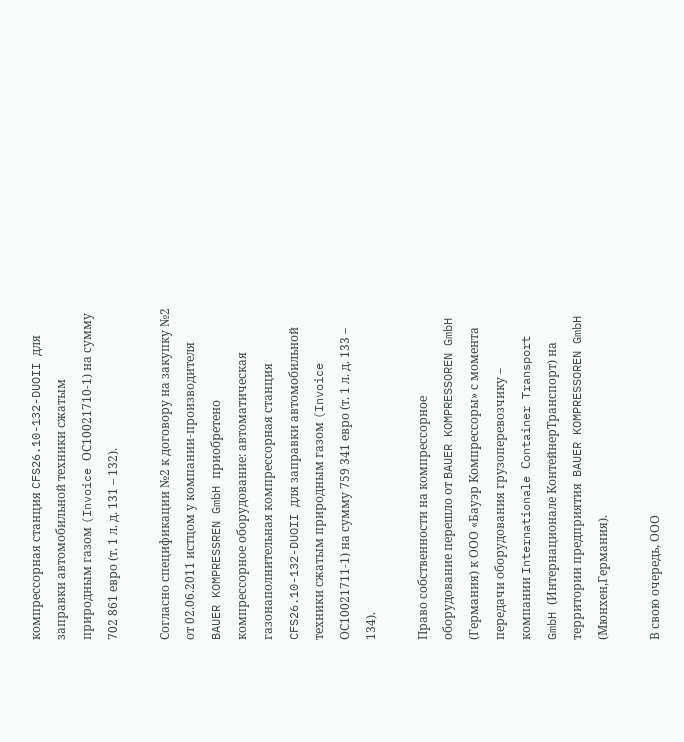компрессорная станция CFS26.10-132-DUOII для заправки автомобильной техники сжатым природным газом (Invoice ОС10021710-1) на сумму 702 861 евро (т. 1 л. д. 131 – 132).

Согласно спецификации №2 к договору на закупку №2 от 02.06.2011 истцом у компании-производителя BAUER KOMPRESSREN GmbH приобретено компрессорное оборудование: автоматическая газонаполнительная компрессорная станция CFS26.10-132-DUOII для заправки автомобильной техники сжатым природным газом (Invoice ОС10021711-1) на сумму 759 341 евро (т. 1 л. д. 133 – 134).

Право собственности на компрессорное оборудование перешло от BAUER KOMPRESSOREN GmbH (Германия) к ООО «Бауэр Компрессоры» с момента  передачи оборудования грузоперевозчику – компании Internationale Сontainer Transport GmbH (Интернационале КонтейнерТранспорт) на территории предприятия  BAUER KOMPRESSOREN GmbH (Мюнхен,Германия).

В свою очередь, ООО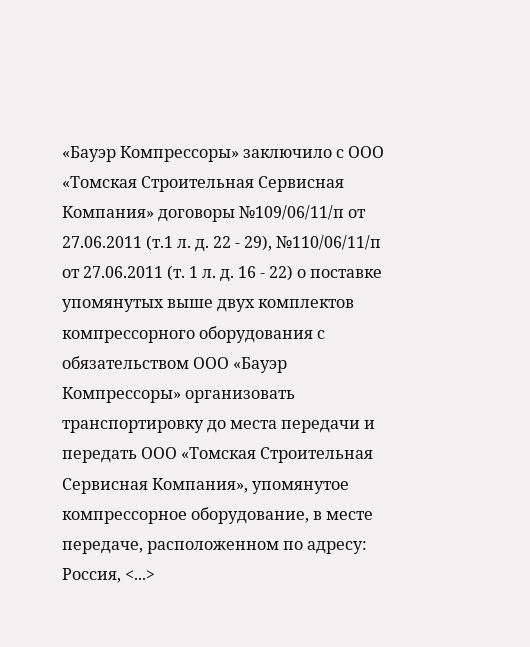«Бауэр Компрессоры» заключило с ООО «Томская Строительная Сервисная Компания» договоры №109/06/11/п от 27.06.2011 (т.1 л. д. 22 - 29), №110/06/11/п от 27.06.2011 (т. 1 л. д. 16 - 22) о поставке упомянутых выше двух комплектов компрессорного оборудования с обязательством ООО «Бауэр Компрессоры» организовать транспортировку до места передачи и передать ООО «Томская Строительная Сервисная Компания», упомянутое компрессорное оборудование, в месте передаче, расположенном по адресу: Россия, <...>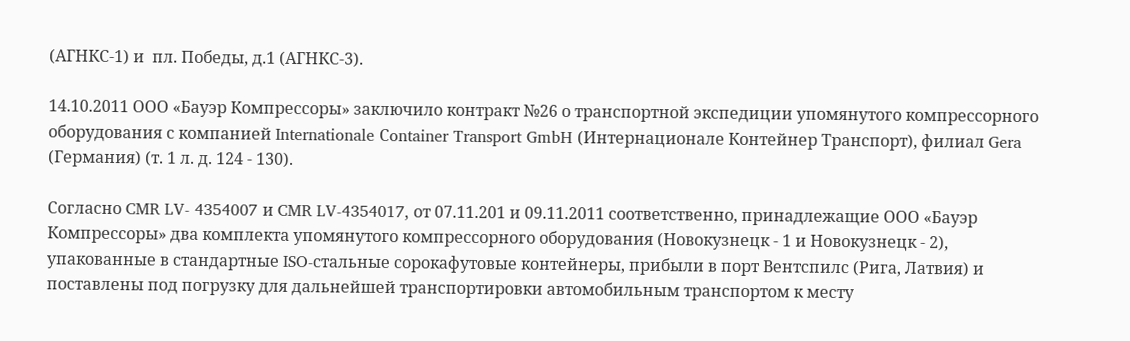(АГНКС-1) и  пл. Победы, д.1 (АГНКС-3).

14.10.2011 ООО «Бауэр Компрессоры» заключило контракт №26 о транспортной экспедиции упомянутого компрессорного оборудования с компанией Internationale Сontainer Transport GmbH (Интернационале Контейнер Транспорт), филиал Gera (Германия) (т. 1 л. д. 124 - 130).

Согласно CMR LV- 4354007 и CMR LV-4354017, от 07.11.201 и 09.11.2011 соответственно, принадлежащие ООО «Бауэр Компрессоры» два комплекта упомянутого компрессорного оборудования (Новокузнецк - 1 и Новокузнецк - 2), упакованные в стандартные ISO-стальные сорокафутовые контейнеры, прибыли в порт Вентспилс (Рига, Латвия) и поставлены под погрузку для дальнейшей транспортировки автомобильным транспортом к месту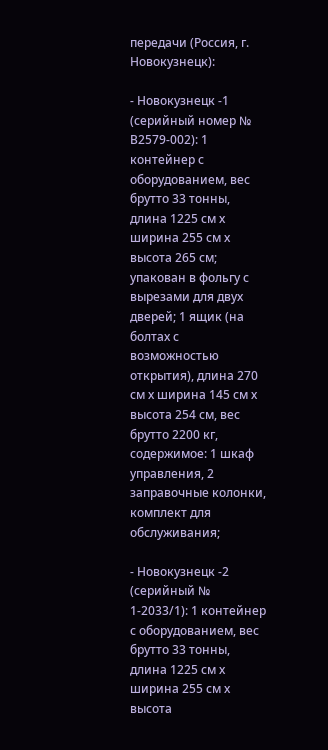передачи (Россия, г. Новокузнецк):

- Новокузнецк -1 (серийный номер № В2579-002): 1 контейнер с оборудованием, вес брутто 33 тонны, длина 1225 см х ширина 255 см х высота 265 см; упакован в фольгу с вырезами для двух дверей; 1 ящик (на болтах с возможностью открытия), длина 270 см х ширина 145 см х высота 254 см, вес брутто 2200 кг, содержимое: 1 шкаф управления, 2  заправочные колонки, комплект для обслуживания;

- Новокузнецк -2 (серийный № 1-2033/1): 1 контейнер с оборудованием, вес брутто 33 тонны, длина 1225 см х ширина 255 см х высота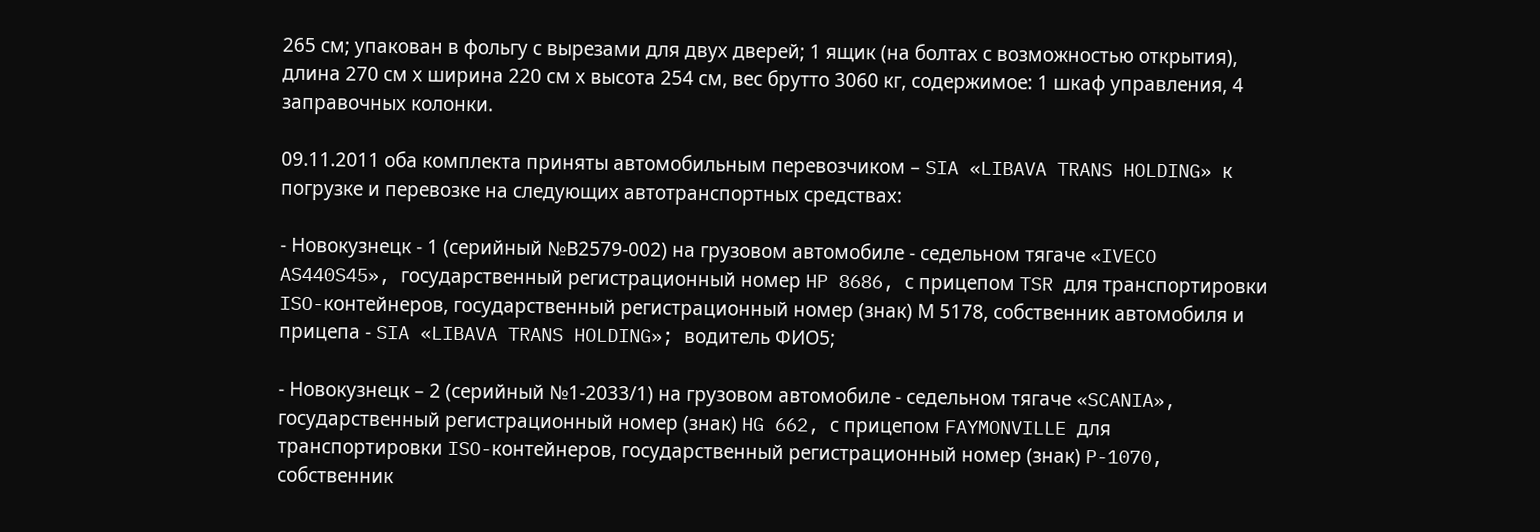265 см; упакован в фольгу с вырезами для двух дверей; 1 ящик (на болтах с возможностью открытия), длина 270 см х ширина 220 см х высота 254 см, вес брутто 3060 кг, содержимое: 1 шкаф управления, 4 заправочных колонки.

09.11.2011 оба комплекта приняты автомобильным перевозчиком – SIA «LIBAVA TRANS HOLDING» к погрузке и перевозке на следующих автотранспортных средствах:

- Новокузнецк - 1 (серийный №В2579-002) на грузовом автомобиле - седельном тягаче «IVECO AS440S45», государственный регистрационный номер HP 8686, с прицепом TSR для транспортировки ISO-контейнеров, государственный регистрационный номер (знак) М 5178, собственник автомобиля и прицепа - SIA «LIBAVA TRANS HOLDING»; водитель ФИО5;

- Новокузнецк – 2 (серийный №1-2033/1) на грузовом автомобиле - седельном тягаче «SCANIA», государственный регистрационный номер (знак) HG 662, с прицепом FAYMONVILLE для транспортировки ISO-контейнеров, государственный регистрационный номер (знак) P-1070, собственник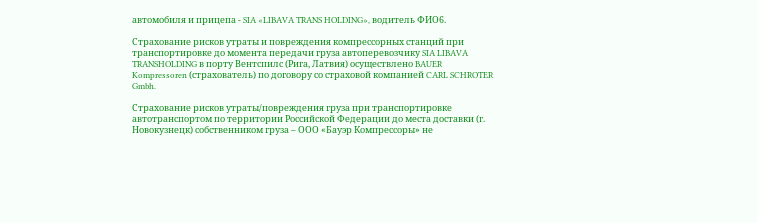автомобиля и прицепа - SIA «LIBAVA TRANS HOLDING», водитель ФИО6.

Страхование рисков утраты и повреждения компрессорных станций при транспортировке до момента передачи груза автоперевозчику SIA LIBAVA TRANSHOLDING в порту Вентспилс (Рига, Латвия) осуществлено BAUER Kompressoren (страхователь) по договору со страховой компанией CARL SCHROTER Gmbh.

Страхование рисков утраты/повреждения груза при транспортировке автотранспортом по территории Российской Федерации до места доставки (г. Новокузнецк) собственником груза – ООО «Бауэр Компрессоры» не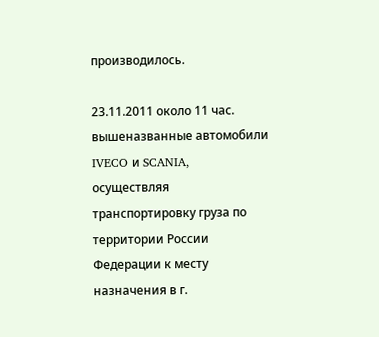производилось.

23.11.2011 около 11 час. вышеназванные автомобили IVECO и SCANIA, осуществляя транспортировку груза по территории России Федерации к месту назначения в г.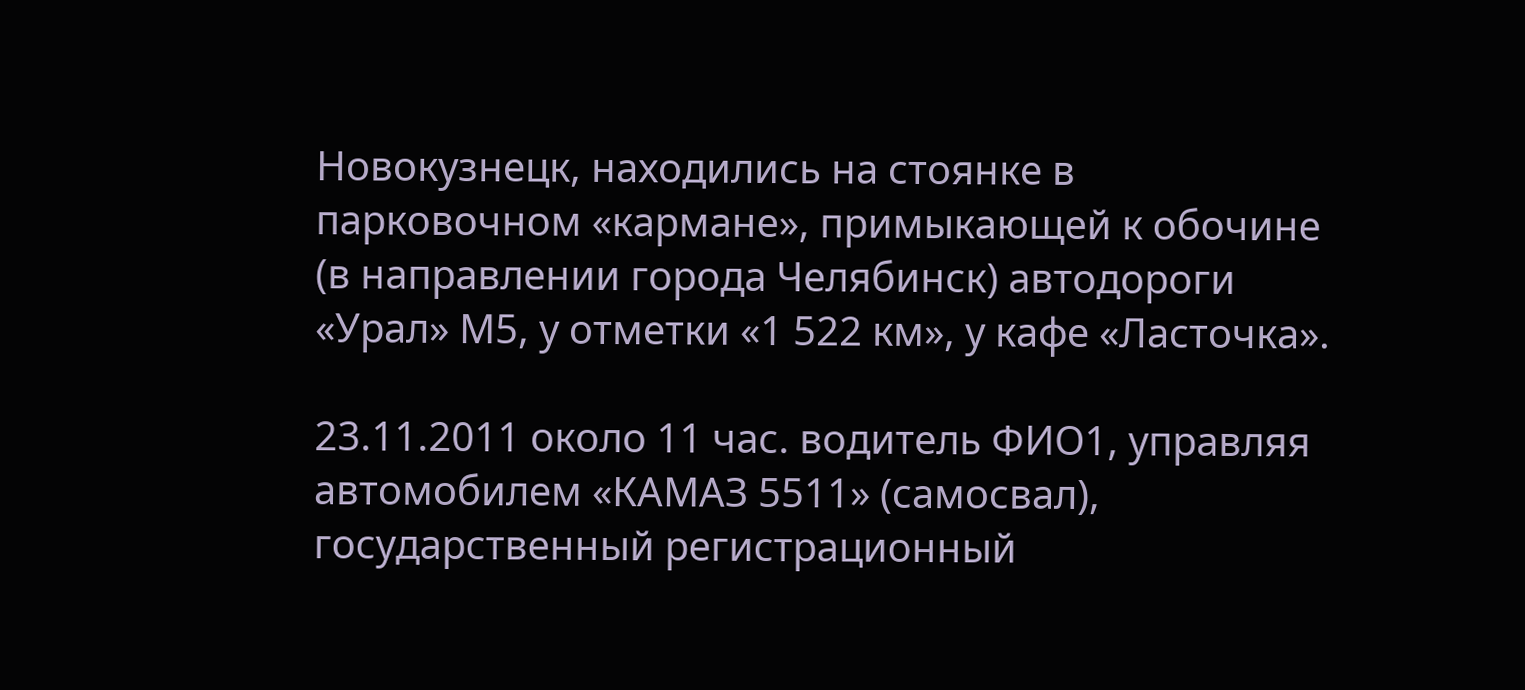Новокузнецк, находились на стоянке в парковочном «кармане», примыкающей к обочине (в направлении города Челябинск) автодороги «Урал» М5, у отметки «1 522 км», у кафе «Ласточка».

23.11.2011 около 11 час. водитель ФИО1, управляя автомобилем «КАМАЗ 5511» (самосвал), государственный регистрационный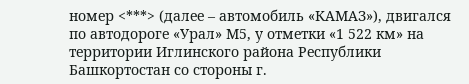номер <***> (далее – автомобиль «КАМАЗ»), двигался по автодороге «Урал» М5, у отметки «1 522 км» на территории Иглинского района Республики Башкортостан со стороны г.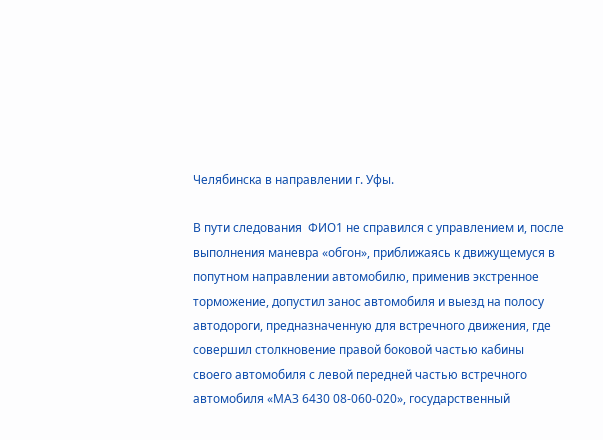Челябинска в направлении г. Уфы.

В пути следования  ФИО1 не справился с управлением и, после выполнения маневра «обгон», приближаясь к движущемуся в попутном направлении автомобилю, применив экстренное торможение, допустил занос автомобиля и выезд на полосу автодороги, предназначенную для встречного движения, где совершил столкновение правой боковой частью кабины своего автомобиля с левой передней частью встречного автомобиля «МАЗ 6430 08-060-020», государственный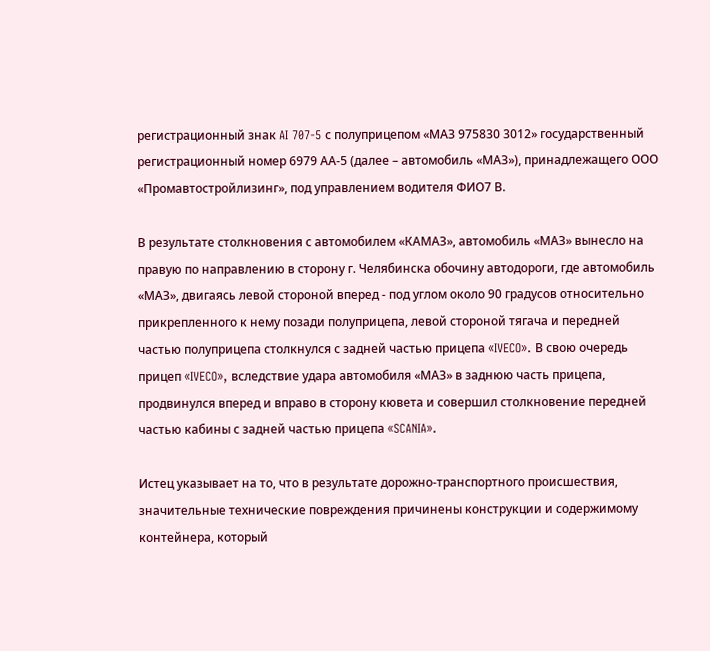регистрационный знак AI 707-5 с полуприцепом «МАЗ 975830 3012» государственный регистрационный номер 6979 АА-5 (далее – автомобиль «МАЗ»), принадлежащего ООО «Промавтостройлизинг», под управлением водителя ФИО7 В.

В результате столкновения с автомобилем «КАМАЗ», автомобиль «МАЗ» вынесло на правую по направлению в сторону г. Челябинска обочину автодороги, где автомобиль «МАЗ», двигаясь левой стороной вперед - под углом около 90 градусов относительно прикрепленного к нему позади полуприцепа, левой стороной тягача и передней частью полуприцепа столкнулся с задней частью прицепа «IVECO». В свою очередь прицеп «IVECO», вследствие удара автомобиля «МАЗ» в заднюю часть прицепа, продвинулся вперед и вправо в сторону кювета и совершил столкновение передней частью кабины с задней частью прицепа «SCANIA».

Истец указывает на то, что в результате дорожно-транспортного происшествия, значительные технические повреждения причинены конструкции и содержимому контейнера, который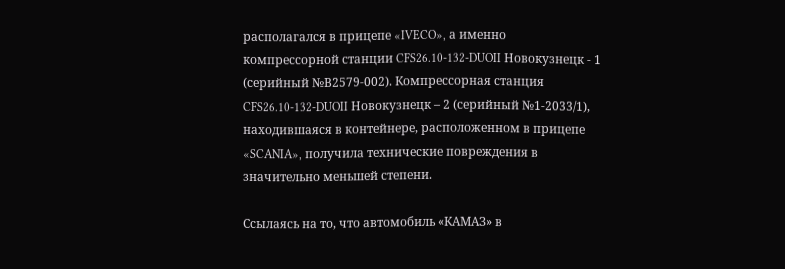располагался в прицепе «IVECO», а именно компрессорной станции CFS26.10-132-DUOII Новокузнецк - 1 (серийный №В2579-002). Компрессорная станция CFS26.10-132-DUOII Новокузнецк – 2 (серийный №1-2033/1), находившаяся в контейнере, расположенном в прицепе «SCANIA», получила технические повреждения в значительно меньшей степени.

Ссылаясь на то, что автомобиль «КАМАЗ» в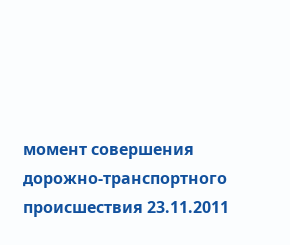момент совершения дорожно-транспортного происшествия 23.11.2011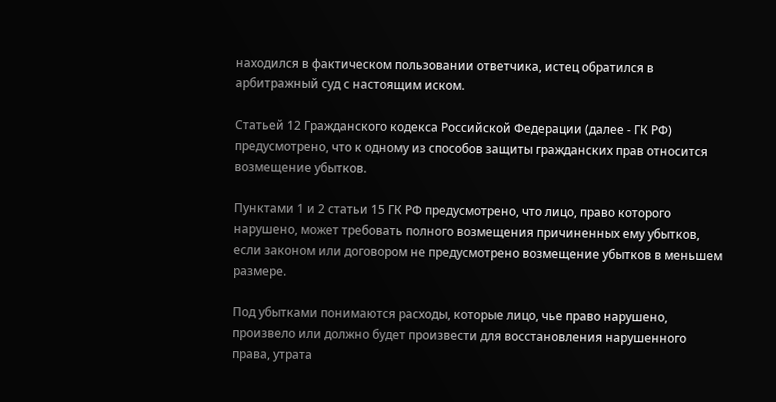находился в фактическом пользовании ответчика, истец обратился в арбитражный суд с настоящим иском.

Статьей 12 Гражданского кодекса Российской Федерации (далее - ГК РФ) предусмотрено, что к одному из способов защиты гражданских прав относится возмещение убытков.

Пунктами 1 и 2 статьи 15 ГК РФ предусмотрено, что лицо, право которого нарушено, может требовать полного возмещения причиненных ему убытков, если законом или договором не предусмотрено возмещение убытков в меньшем размере.

Под убытками понимаются расходы, которые лицо, чье право нарушено, произвело или должно будет произвести для восстановления нарушенного права, утрата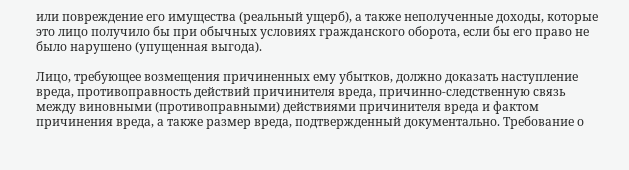или повреждение его имущества (реальный ущерб), а также неполученные доходы, которые это лицо получило бы при обычных условиях гражданского оборота, если бы его право не было нарушено (упущенная выгода).

Лицо, требующее возмещения причиненных ему убытков, должно доказать наступление вреда, противоправность действий причинителя вреда, причинно-следственную связь между виновными (противоправными) действиями причинителя вреда и фактом причинения вреда, а также размер вреда, подтвержденный документально. Требование о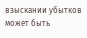взыскании убытков может быть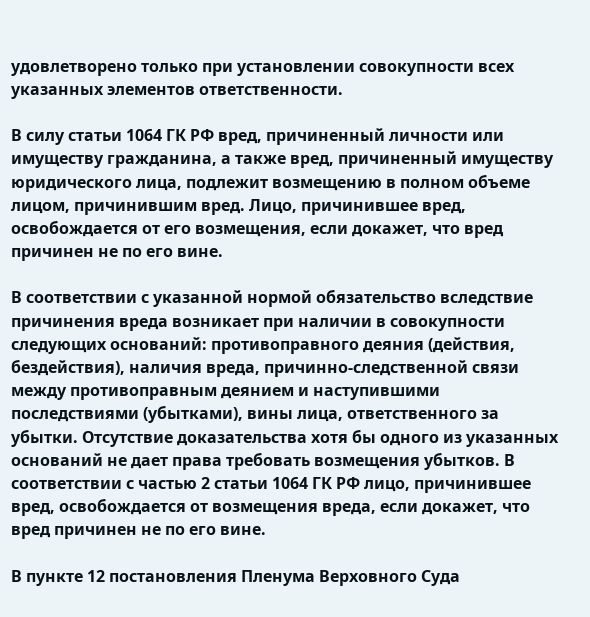удовлетворено только при установлении совокупности всех указанных элементов ответственности.

В силу статьи 1064 ГК РФ вред, причиненный личности или имуществу гражданина, а также вред, причиненный имуществу юридического лица, подлежит возмещению в полном объеме лицом, причинившим вред. Лицо, причинившее вред, освобождается от его возмещения, если докажет, что вред причинен не по его вине.

В соответствии с указанной нормой обязательство вследствие причинения вреда возникает при наличии в совокупности следующих оснований: противоправного деяния (действия, бездействия), наличия вреда, причинно-следственной связи между противоправным деянием и наступившими последствиями (убытками), вины лица, ответственного за убытки. Отсутствие доказательства хотя бы одного из указанных оснований не дает права требовать возмещения убытков. В соответствии с частью 2 статьи 1064 ГК РФ лицо, причинившее вред, освобождается от возмещения вреда, если докажет, что вред причинен не по его вине.

В пункте 12 постановления Пленума Верховного Суда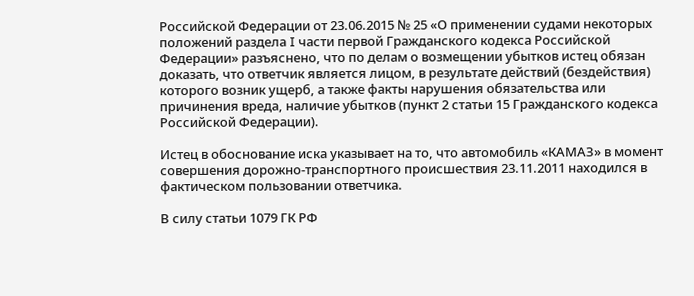Российской Федерации от 23.06.2015 № 25 «О применении судами некоторых положений раздела I части первой Гражданского кодекса Российской Федерации» разъяснено, что по делам о возмещении убытков истец обязан доказать, что ответчик является лицом, в результате действий (бездействия) которого возник ущерб, а также факты нарушения обязательства или причинения вреда, наличие убытков (пункт 2 статьи 15 Гражданского кодекса Российской Федерации).

Истец в обоснование иска указывает на то, что автомобиль «КАМАЗ» в момент совершения дорожно-транспортного происшествия 23.11.2011 находился в фактическом пользовании ответчика.

В силу статьи 1079 ГК РФ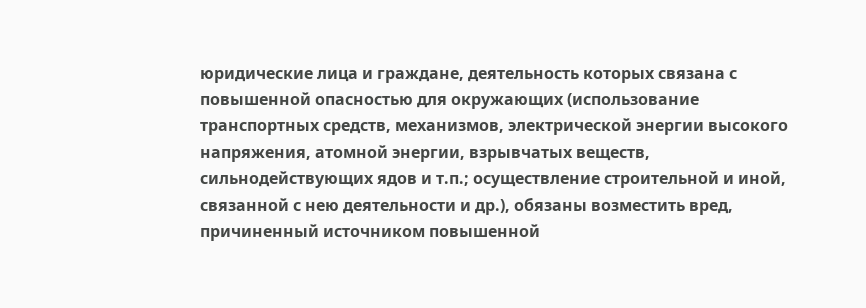юридические лица и граждане, деятельность которых связана с повышенной опасностью для окружающих (использование транспортных средств, механизмов, электрической энергии высокого напряжения, атомной энергии, взрывчатых веществ, сильнодействующих ядов и т.п.; осуществление строительной и иной, связанной с нею деятельности и др.), обязаны возместить вред, причиненный источником повышенной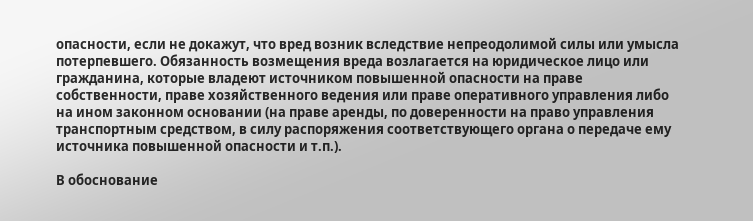опасности, если не докажут, что вред возник вследствие непреодолимой силы или умысла потерпевшего. Обязанность возмещения вреда возлагается на юридическое лицо или гражданина, которые владеют источником повышенной опасности на праве собственности, праве хозяйственного ведения или праве оперативного управления либо на ином законном основании (на праве аренды, по доверенности на право управления транспортным средством, в силу распоряжения соответствующего органа о передаче ему источника повышенной опасности и т.п.).

В обоснование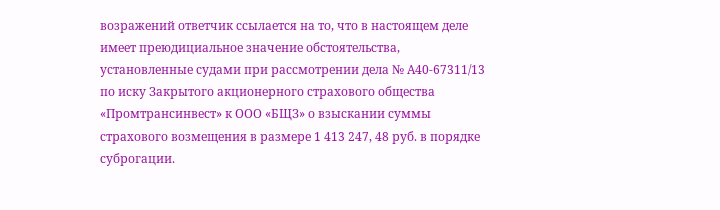возражений ответчик ссылается на то, что в настоящем деле имеет преюдициальное значение обстоятельства, установленные судами при рассмотрении дела № А40-67311/13 по иску Закрытого акционерного страхового общества «Промтрансинвест» к ООО «БЩЗ» о взыскании суммы страхового возмещения в размере 1 413 247, 48 руб. в порядке суброгации.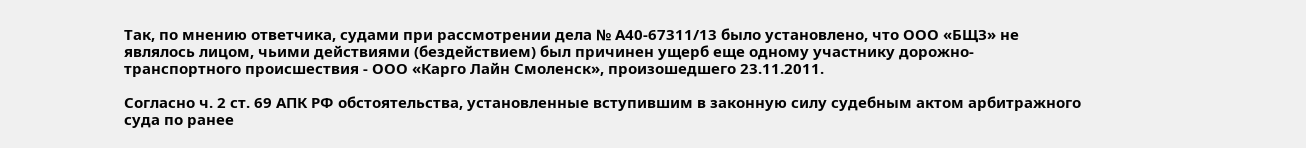Так, по мнению ответчика, судами при рассмотрении дела № А40-67311/13 было установлено, что ООО «БЩЗ» не являлось лицом, чьими действиями (бездействием) был причинен ущерб еще одному участнику дорожно-транспортного происшествия - ООО «Карго Лайн Смоленск», произошедшего 23.11.2011.

Согласно ч. 2 ст. 69 АПК РФ обстоятельства, установленные вступившим в законную силу судебным актом арбитражного суда по ранее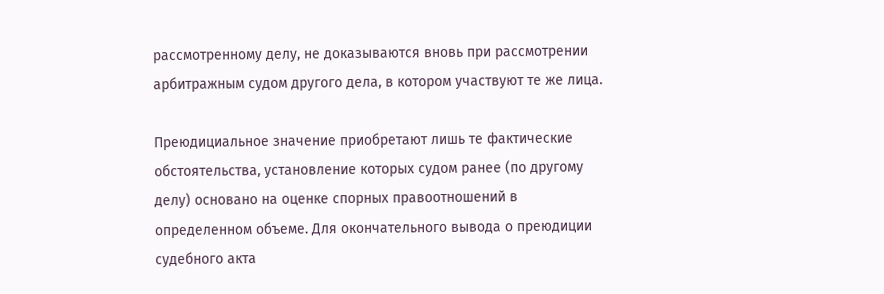рассмотренному делу, не доказываются вновь при рассмотрении арбитражным судом другого дела, в котором участвуют те же лица.

Преюдициальное значение приобретают лишь те фактические обстоятельства, установление которых судом ранее (по другому делу) основано на оценке спорных правоотношений в определенном объеме. Для окончательного вывода о преюдиции судебного акта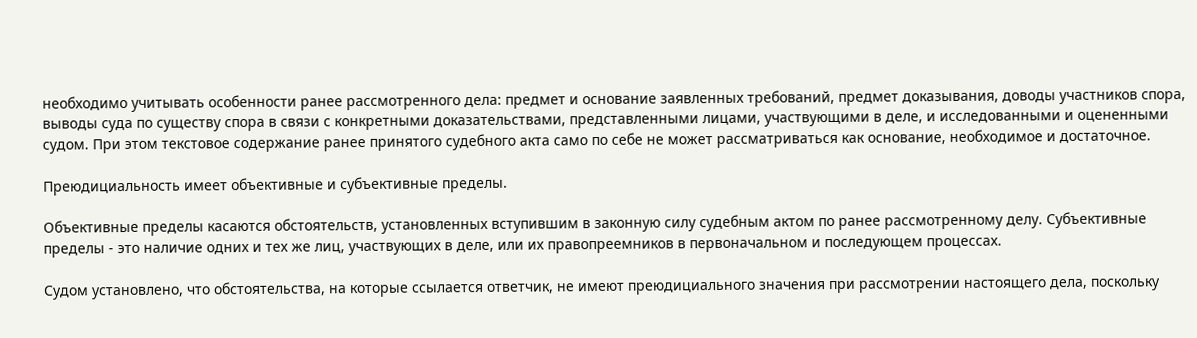необходимо учитывать особенности ранее рассмотренного дела: предмет и основание заявленных требований, предмет доказывания, доводы участников спора, выводы суда по существу спора в связи с конкретными доказательствами, представленными лицами, участвующими в деле, и исследованными и оцененными судом. При этом текстовое содержание ранее принятого судебного акта само по себе не может рассматриваться как основание, необходимое и достаточное.

Преюдициальность имеет объективные и субъективные пределы.

Объективные пределы касаются обстоятельств, установленных вступившим в законную силу судебным актом по ранее рассмотренному делу. Субъективные пределы - это наличие одних и тех же лиц, участвующих в деле, или их правопреемников в первоначальном и последующем процессах.

Судом установлено, что обстоятельства, на которые ссылается ответчик, не имеют преюдициального значения при рассмотрении настоящего дела, поскольку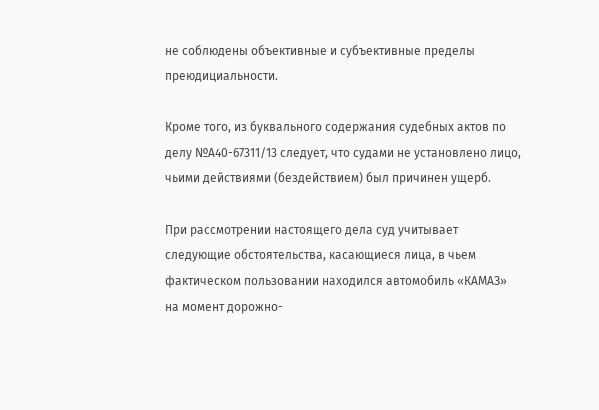не соблюдены объективные и субъективные пределы преюдициальности.

Кроме того, из буквального содержания судебных актов по делу №А40-67311/13 следует, что судами не установлено лицо, чьими действиями (бездействием) был причинен ущерб.

При рассмотрении настоящего дела суд учитывает следующие обстоятельства, касающиеся лица, в чьем фактическом пользовании находился автомобиль «КАМАЗ» на момент дорожно-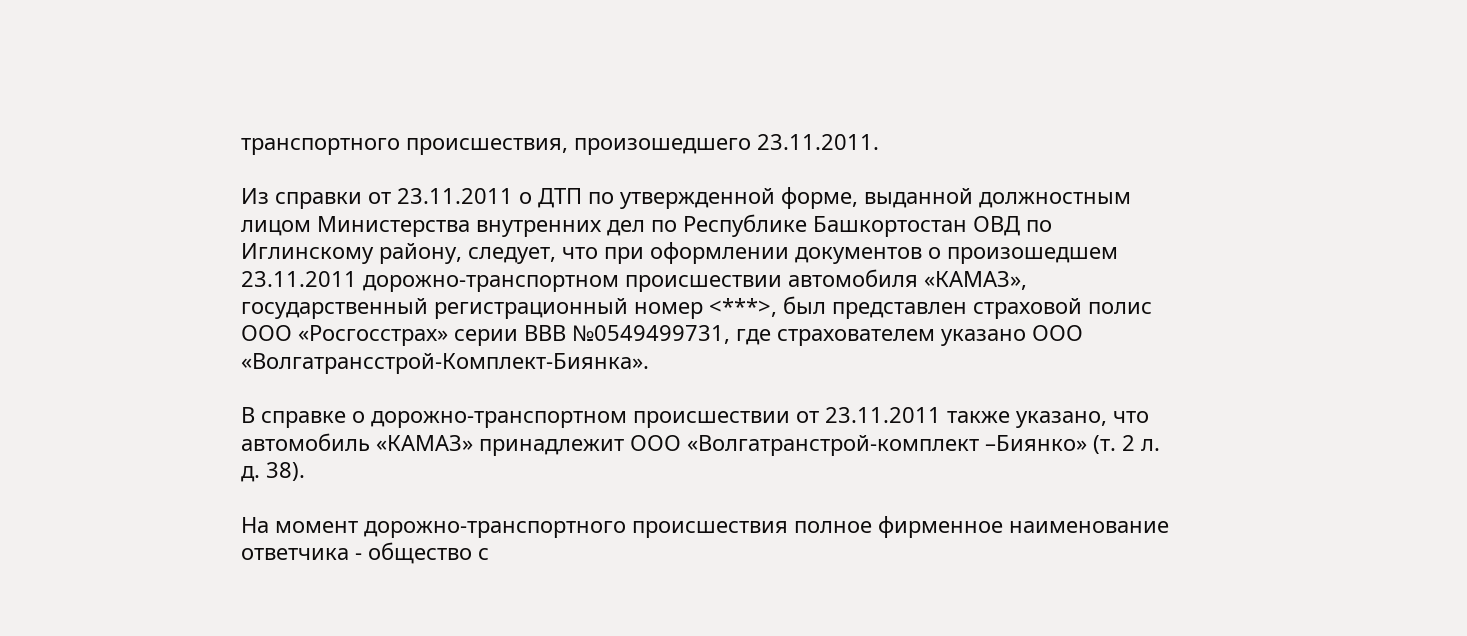транспортного происшествия, произошедшего 23.11.2011.

Из справки от 23.11.2011 о ДТП по утвержденной форме, выданной должностным лицом Министерства внутренних дел по Республике Башкортостан ОВД по Иглинскому району, следует, что при оформлении документов о произошедшем 23.11.2011 дорожно-транспортном происшествии автомобиля «КАМАЗ», государственный регистрационный номер <***>, был представлен страховой полис ООО «Росгосстрах» серии ВВВ №0549499731, где страхователем указано ООО «Волгатрансстрой-Комплект-Биянка».

В справке о дорожно-транспортном происшествии от 23.11.2011 также указано, что автомобиль «КАМАЗ» принадлежит ООО «Волгатранстрой-комплект –Биянко» (т. 2 л. д. 38).

На момент дорожно-транспортного происшествия полное фирменное наименование ответчика - общество с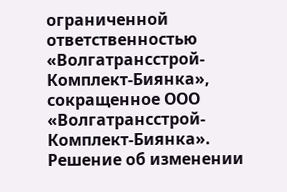ограниченной ответственностью «Волгатрансстрой-Комплект-Биянка», сокращенное ООО «Волгатрансстрой-Комплект-Биянка». Решение об изменении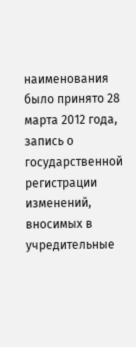наименования было принято 28 марта 2012 года, запись о государственной регистрации изменений, вносимых в учредительные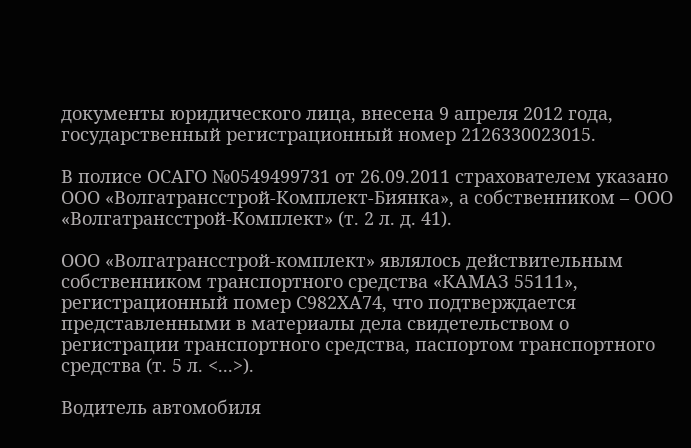документы юридического лица, внесена 9 апреля 2012 года, государственный регистрационный номер 2126330023015.

В полисе ОСАГО №0549499731 от 26.09.2011 страхователем указано ООО «Волгатрансстрой-Комплект-Биянка», а собственником – ООО «Волгатрансстрой-Комплект» (т. 2 л. д. 41).

ООО «Волгатрансстрой-комплект» являлось действительным собственником транспортного средства «КАМАЗ 55111», регистрационный помер С982ХА74, что подтверждается представленными в материалы дела свидетельством о регистрации транспортного средства, паспортом транспортного средства (т. 5 л. <...>).

Водитель автомобиля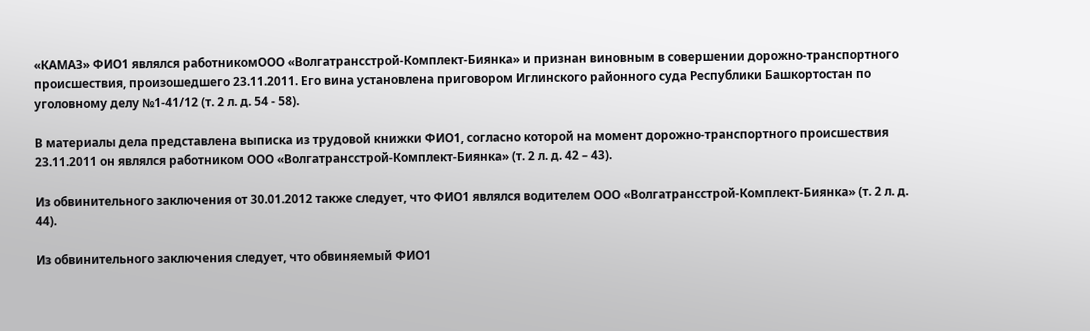«КАМАЗ» ФИО1 являлся работникомООО «Волгатрансстрой-Комплект-Биянка» и признан виновным в совершении дорожно-транспортного происшествия, произошедшего 23.11.2011. Его вина установлена приговором Иглинского районного суда Республики Башкортостан по уголовному делу №1-41/12 (т. 2 л. д. 54 - 58).

В материалы дела представлена выписка из трудовой книжки ФИО1, согласно которой на момент дорожно-транспортного происшествия 23.11.2011 он являлся работником ООО «Волгатрансстрой-Комплект-Биянка» (т. 2 л. д. 42 – 43).

Из обвинительного заключения от 30.01.2012 также следует, что ФИО1 являлся водителем ООО «Волгатрансстрой-Комплект-Биянка» (т. 2 л. д. 44).

Из обвинительного заключения следует, что обвиняемый ФИО1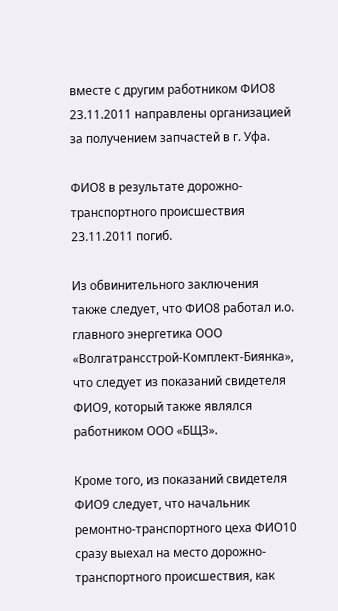вместе с другим работником ФИО8 23.11.2011 направлены организацией за получением запчастей в г. Уфа.

ФИО8 в результате дорожно-транспортного происшествия 23.11.2011 погиб.

Из обвинительного заключения также следует, что ФИО8 работал и.о. главного энергетика ООО «Волгатрансстрой-Комплект-Биянка», что следует из показаний свидетеля ФИО9, который также являлся работником ООО «БЩЗ».

Кроме того, из показаний свидетеля ФИО9 следует, что начальник ремонтно-транспортного цеха ФИО10 сразу выехал на место дорожно-транспортного происшествия, как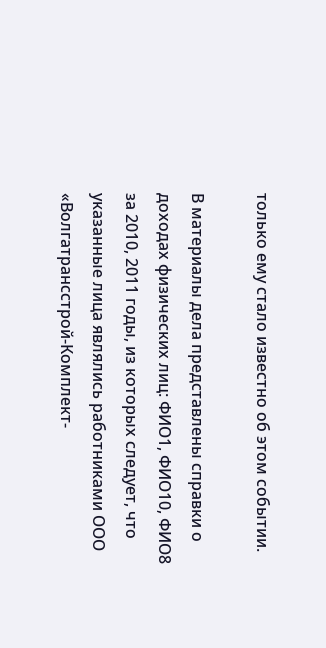только ему стало известно об этом событии.

В материалы дела представлены справки о доходах физических лиц: ФИО1, ФИО10, ФИО8 за 2010, 2011 годы, из которых следует, что указанные лица являлись работниками ООО «Волгатрансстрой-Комплект-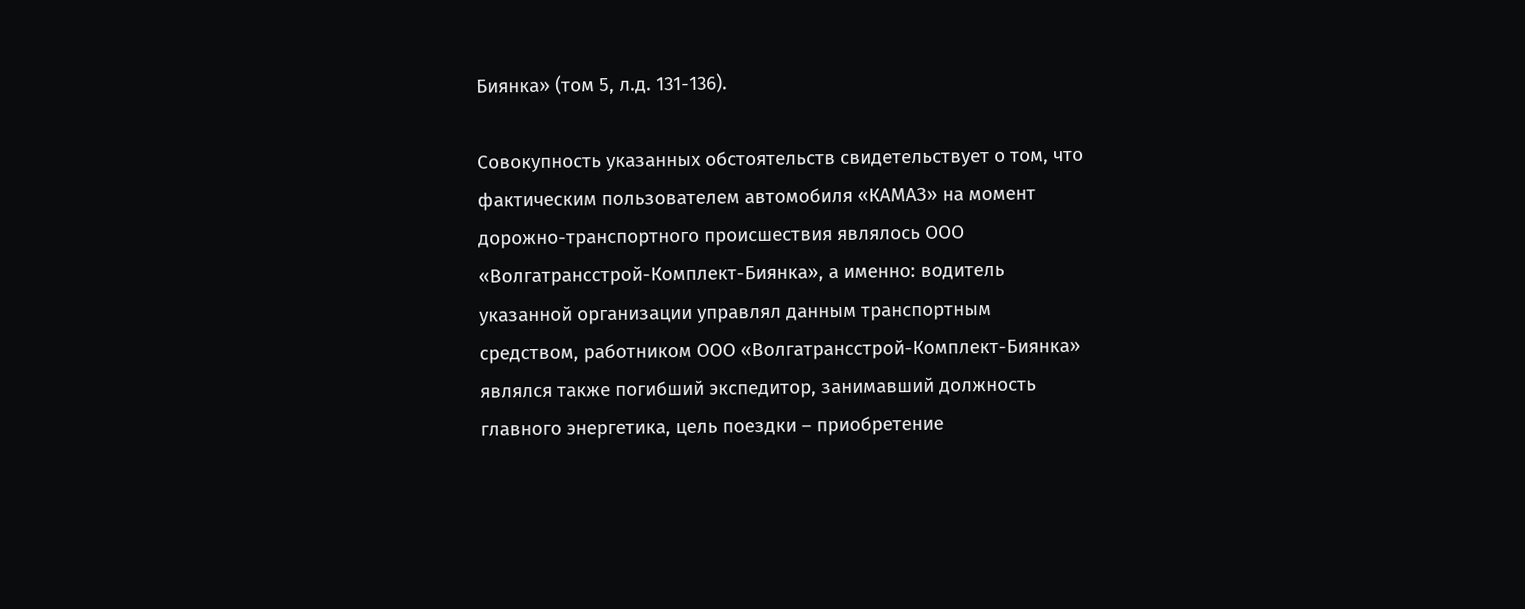Биянка» (том 5, л.д. 131-136).

Совокупность указанных обстоятельств свидетельствует о том, что фактическим пользователем автомобиля «КАМАЗ» на момент дорожно-транспортного происшествия являлось ООО «Волгатрансстрой-Комплект-Биянка», а именно: водитель указанной организации управлял данным транспортным средством, работником ООО «Волгатрансстрой-Комплект-Биянка» являлся также погибший экспедитор, занимавший должность главного энергетика, цель поездки – приобретение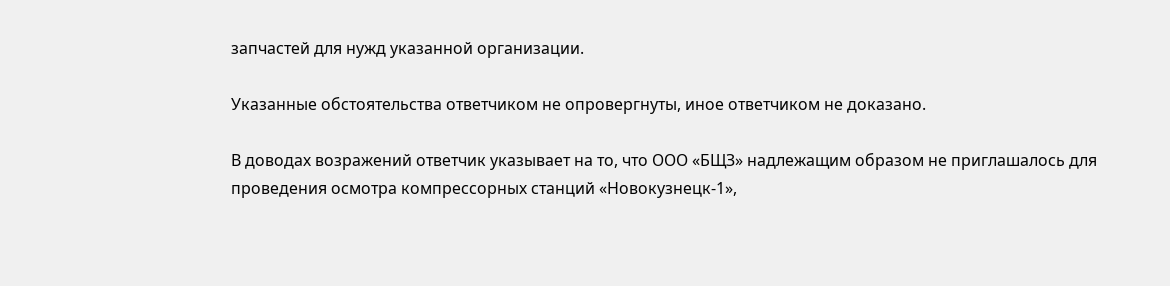запчастей для нужд указанной организации.

Указанные обстоятельства ответчиком не опровергнуты, иное ответчиком не доказано.

В доводах возражений ответчик указывает на то, что ООО «БЩЗ» надлежащим образом не приглашалось для проведения осмотра компрессорных станций «Новокузнецк-1»,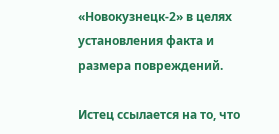«Новокузнецк-2» в целях установления факта и размера повреждений.

Истец ссылается на то, что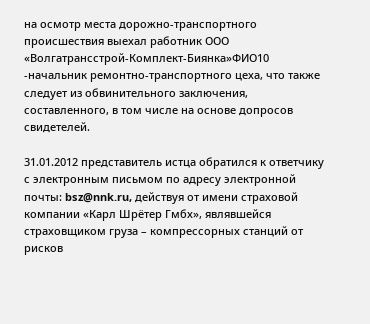на осмотр места дорожно-транспортного происшествия выехал работник ООО «Волгатрансстрой-Комплект-Биянка»ФИО10 -начальник ремонтно-транспортного цеха, что также следует из обвинительного заключения, составленного, в том числе на основе допросов свидетелей.

31.01.2012 представитель истца обратился к ответчику с электронным письмом по адресу электронной почты: bsz@nnk.ru, действуя от имени страховой компании «Карл Шрётер Гмбх», являвшейся страховщиком груза – компрессорных станций от рисков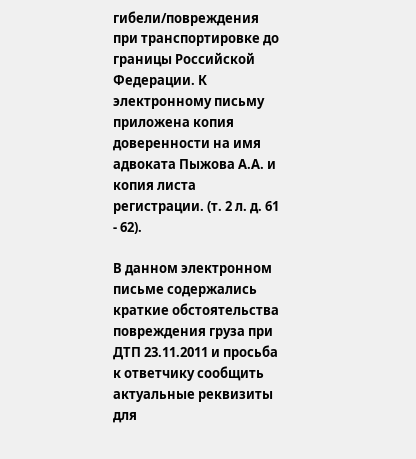гибели/повреждения при транспортировке до границы Российской Федерации. К электронному письму приложена копия доверенности на имя адвоката Пыжова А.А. и копия листа регистрации. (т. 2 л. д. 61 - 62).

В данном электронном письме содержались краткие обстоятельства повреждения груза при ДТП 23.11.2011 и просьба к ответчику сообщить актуальные реквизиты для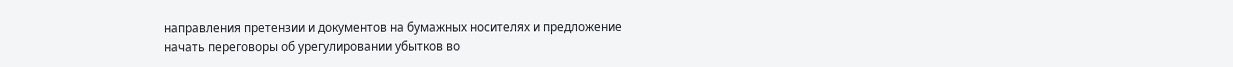направления претензии и документов на бумажных носителях и предложение начать переговоры об урегулировании убытков во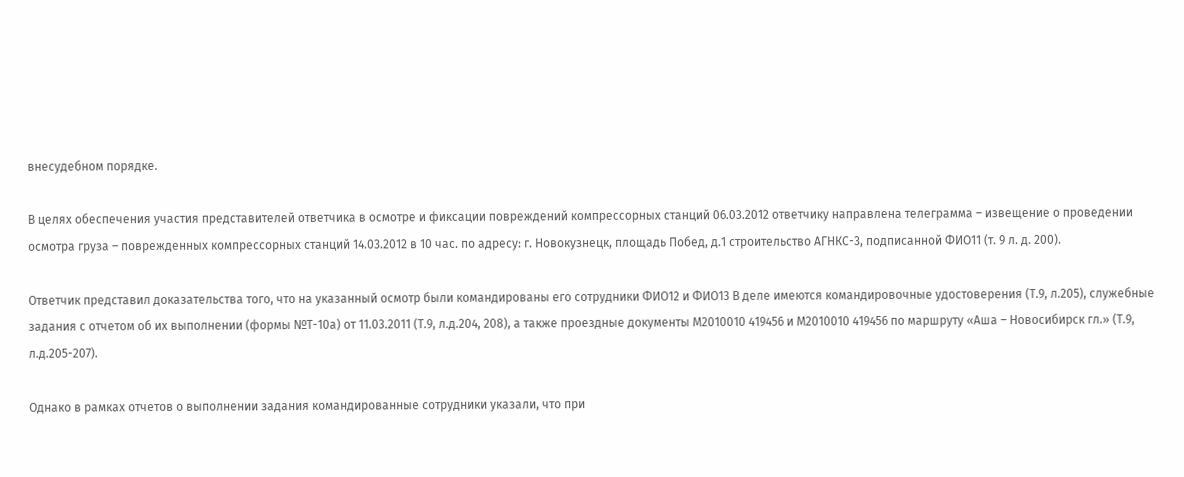внесудебном порядке.

В целях обеспечения участия представителей ответчика в осмотре и фиксации повреждений компрессорных станций 06.03.2012 ответчику направлена телеграмма – извещение о проведении осмотра груза – поврежденных компрессорных станций 14.03.2012 в 10 час. по адресу: г. Новокузнецк, площадь Побед, д.1 строительство АГНКС-3, подписанной ФИО11 (т. 9 л. д. 200).

Ответчик представил доказательства того, что на указанный осмотр были командированы его сотрудники ФИО12 и ФИО13 В деле имеются командировочные удостоверения (Т.9, л.205), служебные задания с отчетом об их выполнении (формы №Т-10а) от 11.03.2011 (Т.9, л.д.204, 208), а также проездные документы М2010010 419456 и М2010010 419456 по маршруту «Аша – Новосибирск гл.» (Т.9, л.д.205-207).

Однако в рамках отчетов о выполнении задания командированные сотрудники указали, что при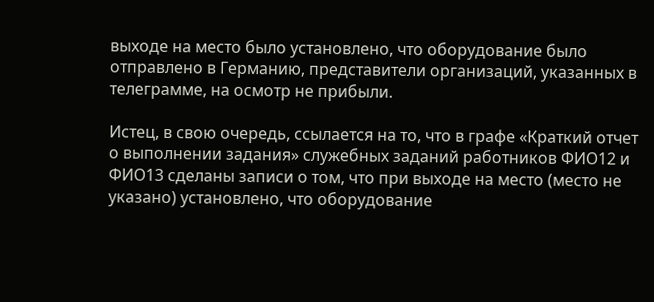выходе на место было установлено, что оборудование было отправлено в Германию, представители организаций, указанных в телеграмме, на осмотр не прибыли.

Истец, в свою очередь, ссылается на то, что в графе «Краткий отчет о выполнении задания» служебных заданий работников ФИО12 и ФИО13 сделаны записи о том, что при выходе на место (место не указано) установлено, что оборудование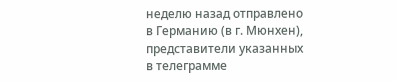неделю назад отправлено в Германию (в г. Мюнхен), представители указанных в телеграмме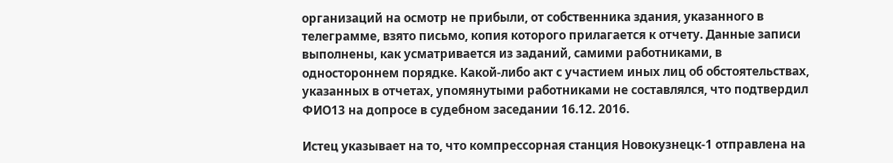организаций на осмотр не прибыли, от собственника здания, указанного в телеграмме, взято письмо, копия которого прилагается к отчету. Данные записи выполнены, как усматривается из заданий, самими работниками, в одностороннем порядке. Какой-либо акт с участием иных лиц об обстоятельствах, указанных в отчетах, упомянутыми работниками не составлялся, что подтвердил ФИО13 на допросе в судебном заседании 16.12. 2016.

Истец указывает на то, что компрессорная станция Новокузнецк-1 отправлена на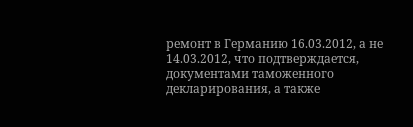ремонт в Германию 16.03.2012, а не 14.03.2012, что подтверждается, документами таможенного декларирования, а также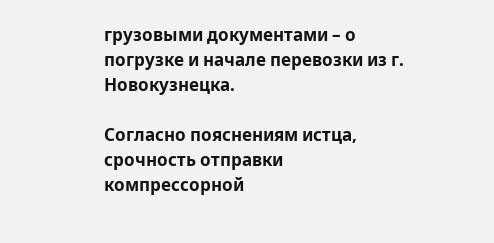грузовыми документами – о погрузке и начале перевозки из г. Новокузнецка.

Согласно пояснениям истца, срочность отправки компрессорной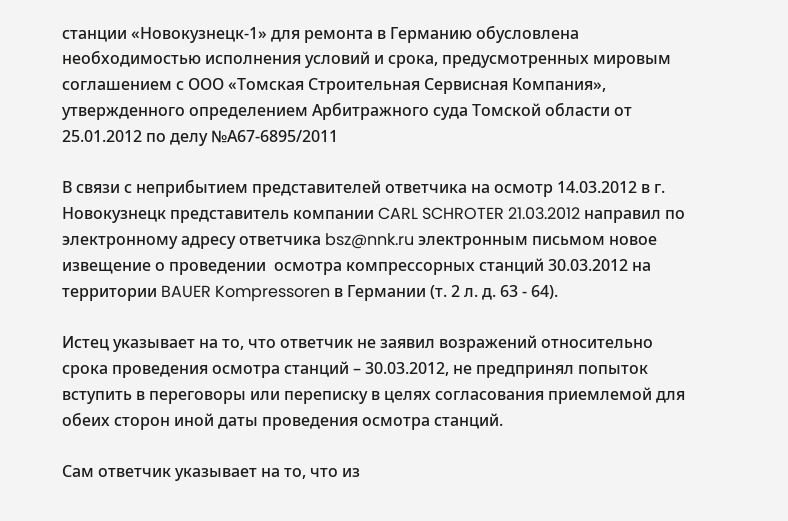станции «Новокузнецк-1» для ремонта в Германию обусловлена необходимостью исполнения условий и срока, предусмотренных мировым соглашением с ООО «Томская Строительная Сервисная Компания», утвержденного определением Арбитражного суда Томской области от 25.01.2012 по делу №А67-6895/2011

В связи с неприбытием представителей ответчика на осмотр 14.03.2012 в г. Новокузнецк представитель компании CARL SCHROTER 21.03.2012 направил по электронному адресу ответчика bsz@nnk.ru электронным письмом новое извещение о проведении  осмотра компрессорных станций 30.03.2012 на территории BAUER Kompressoren в Германии (т. 2 л. д. 63 - 64).

Истец указывает на то, что ответчик не заявил возражений относительно срока проведения осмотра станций – 30.03.2012, не предпринял попыток вступить в переговоры или переписку в целях согласования приемлемой для обеих сторон иной даты проведения осмотра станций.

Сам ответчик указывает на то, что из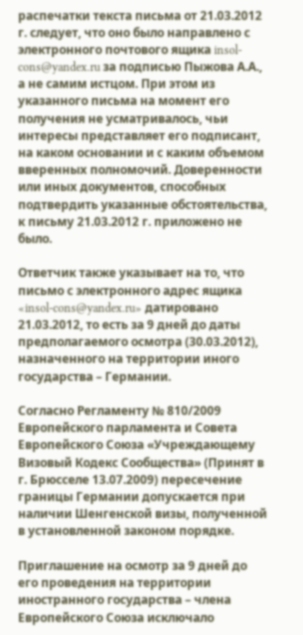распечатки текста письма от 21.03.2012 г. следует, что оно было направлено с электронного почтового ящика insol-cons@yandex.ru за подписью Пыжова А.А., а не самим истцом. При этом из указанного письма на момент его получения не усматривалось, чьи интересы представляет его подписант, на каком основании и с каким объемом вверенных полномочий. Доверенности или иных документов, способных подтвердить указанные обстоятельства, к письму 21.03.2012 г. приложено не было.

Ответчик также указывает на то, что письмо с электронного адрес ящика «insol-cons@yandex.ru» датировано 21.03.2012, то есть за 9 дней до даты предполагаемого осмотра (30.03.2012), назначенного на территории иного государства – Германии.

Согласно Регламенту № 810/2009 Европейского парламента и Совета Европейского Союза «Учреждающему Визовый Кодекс Сообщества» (Принят в г. Брюсселе 13.07.2009) пересечение границы Германии допускается при наличии Шенгенской визы, полученной в установленной законом порядке.

Приглашение на осмотр за 9 дней до его проведения на территории иностранного государства – члена Европейского Союза исключало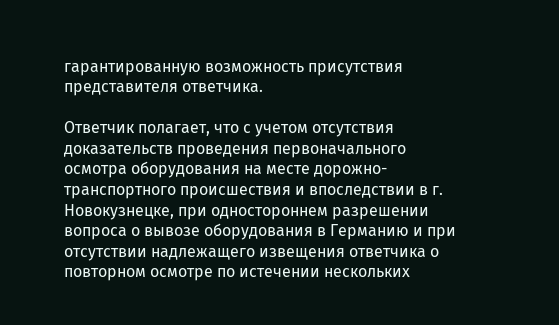гарантированную возможность присутствия представителя ответчика.

Ответчик полагает, что с учетом отсутствия доказательств проведения первоначального осмотра оборудования на месте дорожно-транспортного происшествия и впоследствии в г. Новокузнецке, при одностороннем разрешении вопроса о вывозе оборудования в Германию и при отсутствии надлежащего извещения ответчика о повторном осмотре по истечении нескольких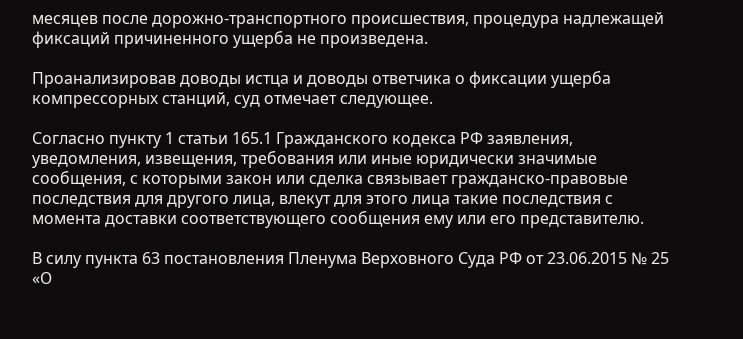месяцев после дорожно-транспортного происшествия, процедура надлежащей фиксаций причиненного ущерба не произведена.

Проанализировав доводы истца и доводы ответчика о фиксации ущерба компрессорных станций, суд отмечает следующее.

Согласно пункту 1 статьи 165.1 Гражданского кодекса РФ заявления, уведомления, извещения, требования или иные юридически значимые сообщения, с которыми закон или сделка связывает гражданско-правовые последствия для другого лица, влекут для этого лица такие последствия с момента доставки соответствующего сообщения ему или его представителю.

В силу пункта 63 постановления Пленума Верховного Суда РФ от 23.06.2015 № 25 «О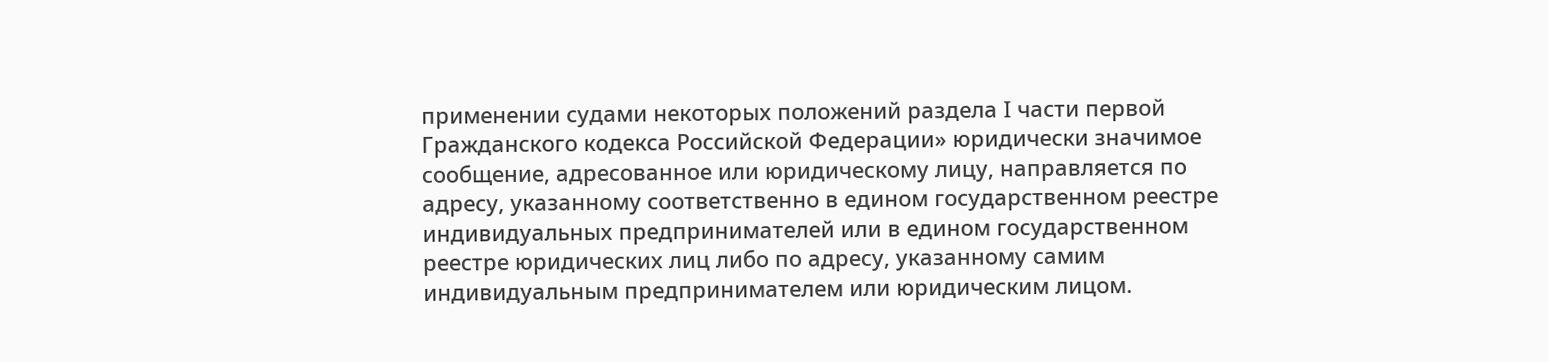применении судами некоторых положений раздела I части первой Гражданского кодекса Российской Федерации» юридически значимое сообщение, адресованное или юридическому лицу, направляется по адресу, указанному соответственно в едином государственном реестре индивидуальных предпринимателей или в едином государственном реестре юридических лиц либо по адресу, указанному самим индивидуальным предпринимателем или юридическим лицом.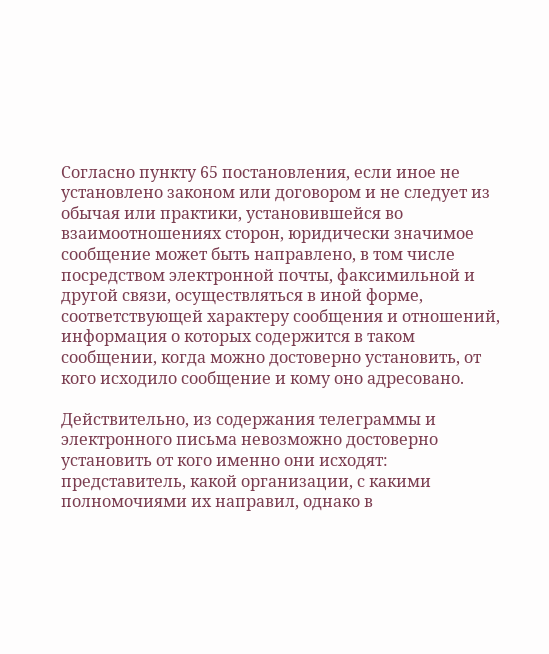Согласно пункту 65 постановления, если иное не установлено законом или договором и не следует из обычая или практики, установившейся во взаимоотношениях сторон, юридически значимое сообщение может быть направлено, в том числе посредством электронной почты, факсимильной и другой связи, осуществляться в иной форме, соответствующей характеру сообщения и отношений, информация о которых содержится в таком сообщении, когда можно достоверно установить, от кого исходило сообщение и кому оно адресовано.

Действительно, из содержания телеграммы и электронного письма невозможно достоверно установить от кого именно они исходят: представитель, какой организации, с какими полномочиями их направил, однако в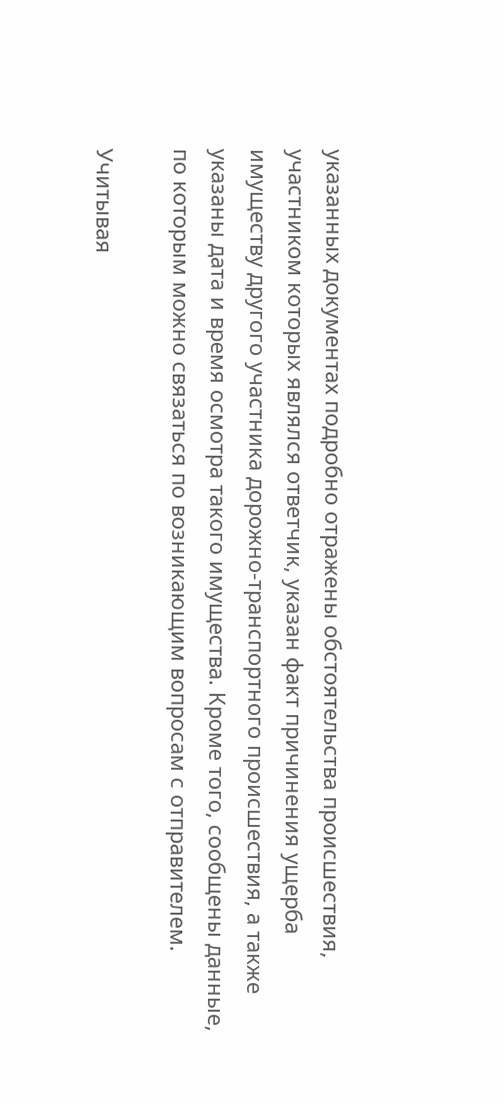указанных документах подробно отражены обстоятельства происшествия, участником которых являлся ответчик, указан факт причинения ущерба имуществу другого участника дорожно-транспортного происшествия, а также указаны дата и время осмотра такого имущества. Кроме того, сообщены данные, по которым можно связаться по возникающим вопросам с отправителем.

Учитывая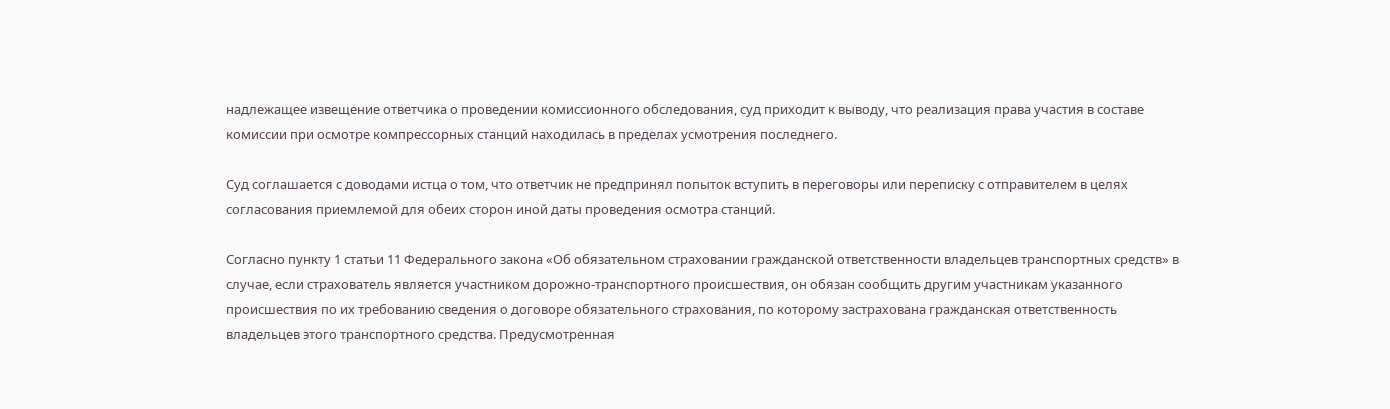надлежащее извещение ответчика о проведении комиссионного обследования, суд приходит к выводу, что реализация права участия в составе комиссии при осмотре компрессорных станций находилась в пределах усмотрения последнего.

Суд соглашается с доводами истца о том, что ответчик не предпринял попыток вступить в переговоры или переписку с отправителем в целях согласования приемлемой для обеих сторон иной даты проведения осмотра станций.

Согласно пункту 1 статьи 11 Федерального закона «Об обязательном страховании гражданской ответственности владельцев транспортных средств» в случае, если страхователь является участником дорожно-транспортного происшествия, он обязан сообщить другим участникам указанного происшествия по их требованию сведения о договоре обязательного страхования, по которому застрахована гражданская ответственность владельцев этого транспортного средства. Предусмотренная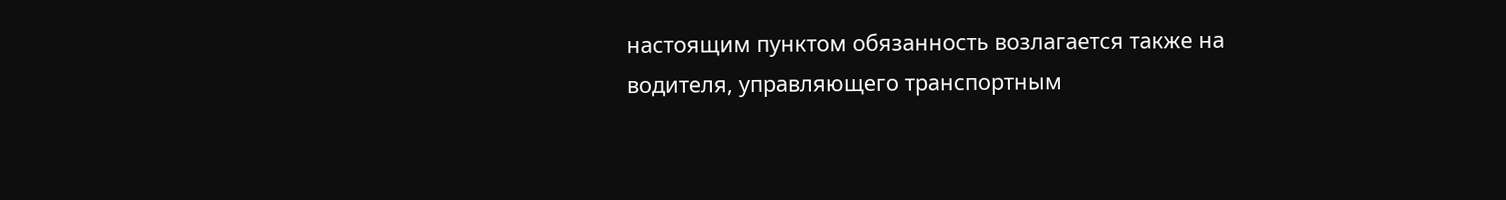настоящим пунктом обязанность возлагается также на водителя, управляющего транспортным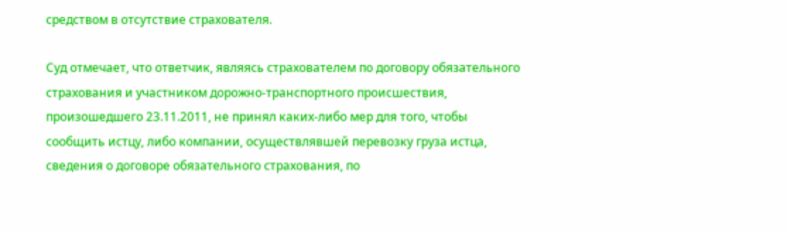средством в отсутствие страхователя.

Суд отмечает, что ответчик, являясь страхователем по договору обязательного страхования и участником дорожно-транспортного происшествия, произошедшего 23.11.2011, не принял каких-либо мер для того, чтобы сообщить истцу, либо компании, осуществлявшей перевозку груза истца, сведения о договоре обязательного страхования, по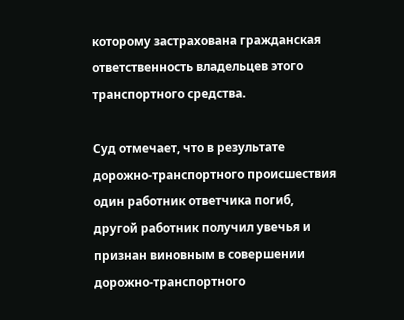которому застрахована гражданская ответственность владельцев этого транспортного средства.

Суд отмечает, что в результате дорожно-транспортного происшествия один работник ответчика погиб, другой работник получил увечья и признан виновным в совершении дорожно-транспортного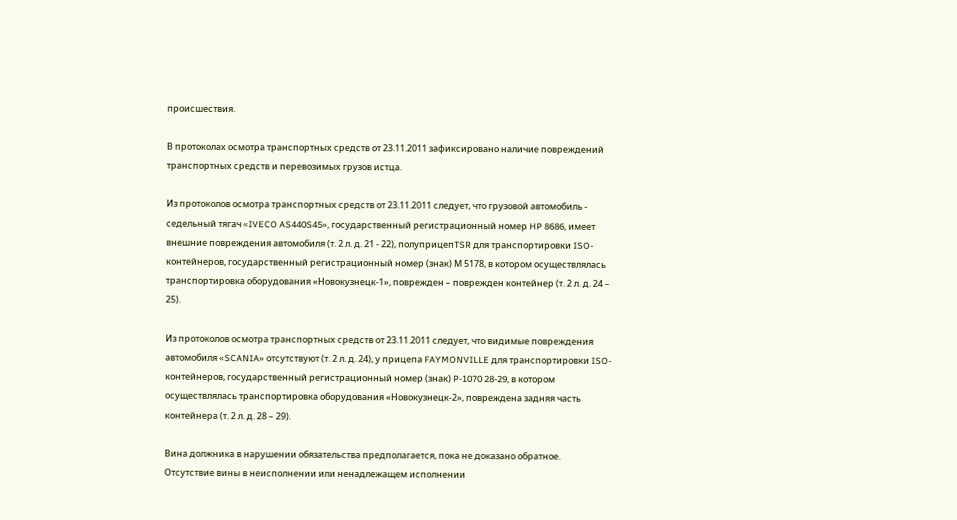происшествия.

В протоколах осмотра транспортных средств от 23.11.2011 зафиксировано наличие повреждений транспортных средств и перевозимых грузов истца.

Из протоколов осмотра транспортных средств от 23.11.2011 следует, что грузовой автомобиль - седельный тягач «IVECO AS440S45», государственный регистрационный номер HP 8686, имеет внешние повреждения автомобиля (т. 2 л. д. 21 - 22), полуприцепTSR для транспортировки ISO-контейнеров, государственный регистрационный номер (знак) М 5178, в котором осуществлялась транспортировка оборудования «Новокузнецк-1», поврежден – поврежден контейнер (т. 2 л. д. 24 – 25).

Из протоколов осмотра транспортных средств от 23.11.2011 следует, что видимые повреждения автомобиля «SCANIA» отсутствуют (т. 2 л. д. 24), у прицепа FAYMONVILLE для транспортировки ISO-контейнеров, государственный регистрационный номер (знак) P-1070 28-29, в котором осуществлялась транспортировка оборудования «Новокузнецк-2», повреждена задняя часть контейнера (т. 2 л. д. 28 – 29).

Вина должника в нарушении обязательства предполагается, пока не доказано обратное. Отсутствие вины в неисполнении или ненадлежащем исполнении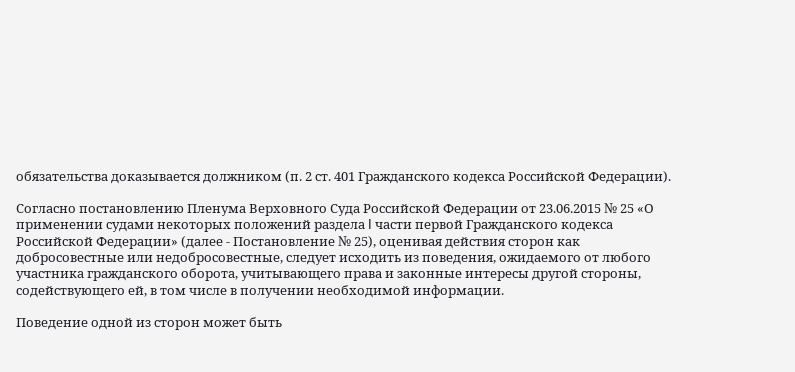обязательства доказывается должником (п. 2 ст. 401 Гражданского кодекса Российской Федерации).

Согласно постановлению Пленума Верховного Суда Российской Федерации от 23.06.2015 № 25 «О применении судами некоторых положений раздела I части первой Гражданского кодекса Российской Федерации» (далее - Постановление № 25), оценивая действия сторон как добросовестные или недобросовестные, следует исходить из поведения, ожидаемого от любого участника гражданского оборота, учитывающего права и законные интересы другой стороны, содействующего ей, в том числе в получении необходимой информации.

Поведение одной из сторон может быть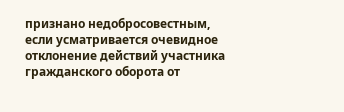признано недобросовестным, если усматривается очевидное отклонение действий участника гражданского оборота от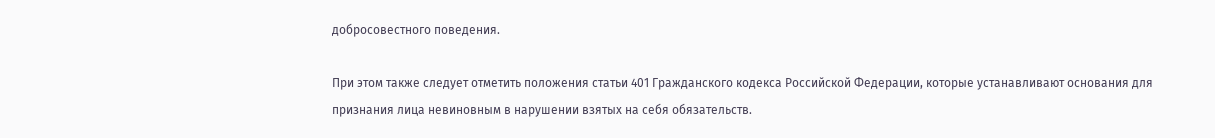добросовестного поведения.

При этом также следует отметить положения статьи 401 Гражданского кодекса Российской Федерации, которые устанавливают основания для признания лица невиновным в нарушении взятых на себя обязательств.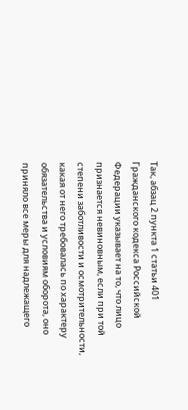Так, абзац 2 пункта 1 статьи 401 Гражданского кодекса Российской Федерации указывает на то, что лицо признается невиновным, если при той степени заботливости и осмотрительности, какая от него требовалась по характеру обязательства и условиям оборота, оно приняло все меры для надлежащего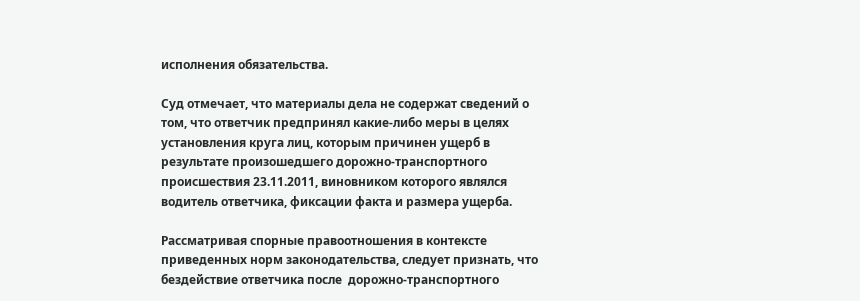исполнения обязательства.

Суд отмечает, что материалы дела не содержат сведений о том, что ответчик предпринял какие-либо меры в целях установления круга лиц, которым причинен ущерб в результате произошедшего дорожно-транспортного происшествия 23.11.2011, виновником которого являлся водитель ответчика, фиксации факта и размера ущерба.

Рассматривая спорные правоотношения в контексте приведенных норм законодательства, следует признать, что бездействие ответчика после  дорожно-транспортного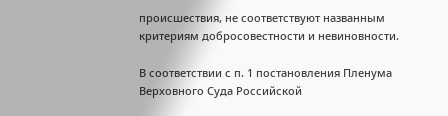происшествия, не соответствуют названным критериям добросовестности и невиновности.

В соответствии с п. 1 постановления Пленума Верховного Суда Российской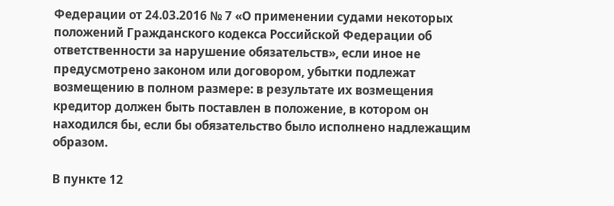Федерации от 24.03.2016 № 7 «О применении судами некоторых положений Гражданского кодекса Российской Федерации об ответственности за нарушение обязательств», если иное не предусмотрено законом или договором, убытки подлежат возмещению в полном размере: в результате их возмещения кредитор должен быть поставлен в положение, в котором он находился бы, если бы обязательство было исполнено надлежащим образом.

В пункте 12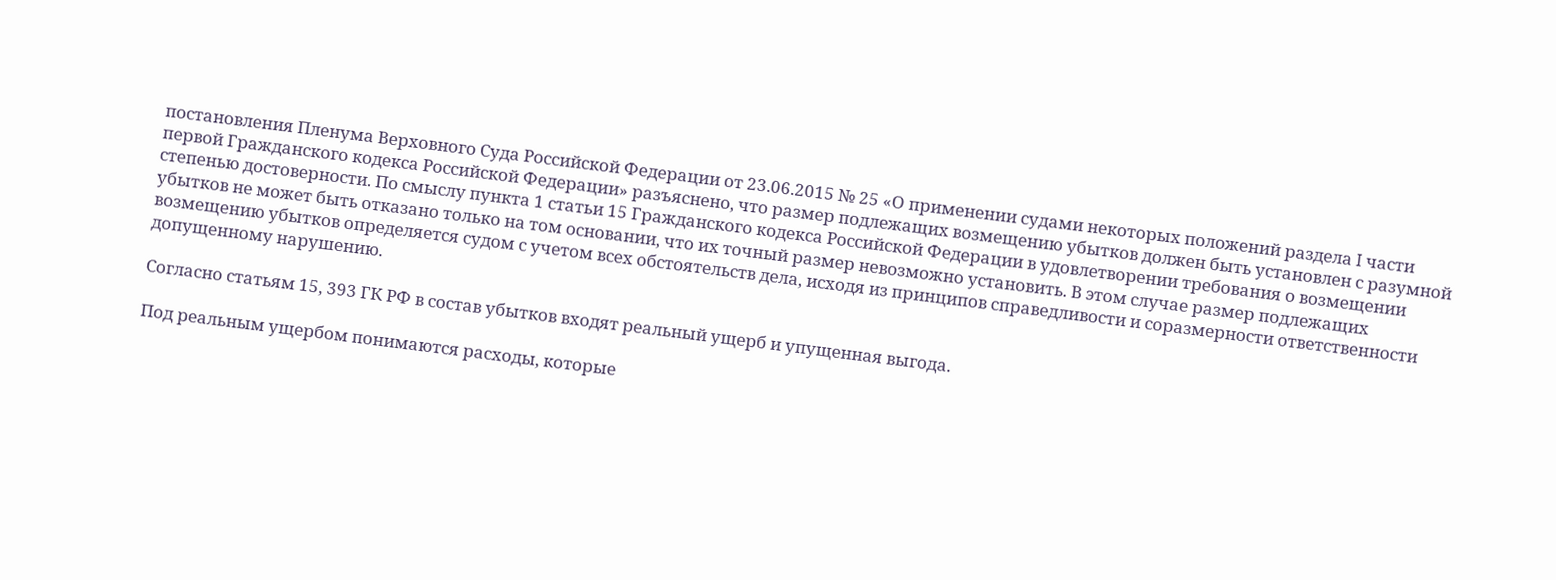постановления Пленума Верховного Суда Российской Федерации от 23.06.2015 № 25 «О применении судами некоторых положений раздела I части первой Гражданского кодекса Российской Федерации» разъяснено, что размер подлежащих возмещению убытков должен быть установлен с разумной степенью достоверности. По смыслу пункта 1 статьи 15 Гражданского кодекса Российской Федерации в удовлетворении требования о возмещении убытков не может быть отказано только на том основании, что их точный размер невозможно установить. В этом случае размер подлежащих возмещению убытков определяется судом с учетом всех обстоятельств дела, исходя из принципов справедливости и соразмерности ответственности допущенному нарушению.

Согласно статьям 15, 393 ГК РФ в состав убытков входят реальный ущерб и упущенная выгода.

Под реальным ущербом понимаются расходы, которые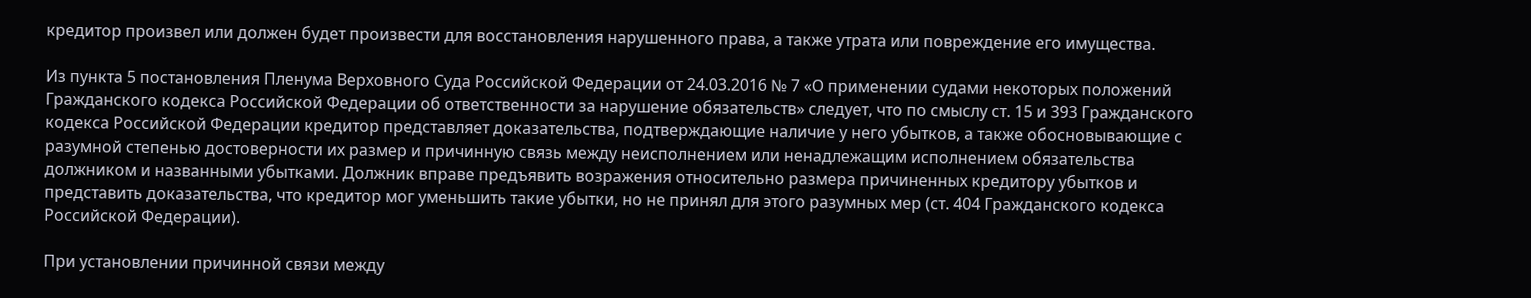кредитор произвел или должен будет произвести для восстановления нарушенного права, а также утрата или повреждение его имущества.

Из пункта 5 постановления Пленума Верховного Суда Российской Федерации от 24.03.2016 № 7 «О применении судами некоторых положений Гражданского кодекса Российской Федерации об ответственности за нарушение обязательств» следует, что по смыслу ст. 15 и 393 Гражданского кодекса Российской Федерации кредитор представляет доказательства, подтверждающие наличие у него убытков, а также обосновывающие с разумной степенью достоверности их размер и причинную связь между неисполнением или ненадлежащим исполнением обязательства должником и названными убытками. Должник вправе предъявить возражения относительно размера причиненных кредитору убытков и представить доказательства, что кредитор мог уменьшить такие убытки, но не принял для этого разумных мер (ст. 404 Гражданского кодекса Российской Федерации).

При установлении причинной связи между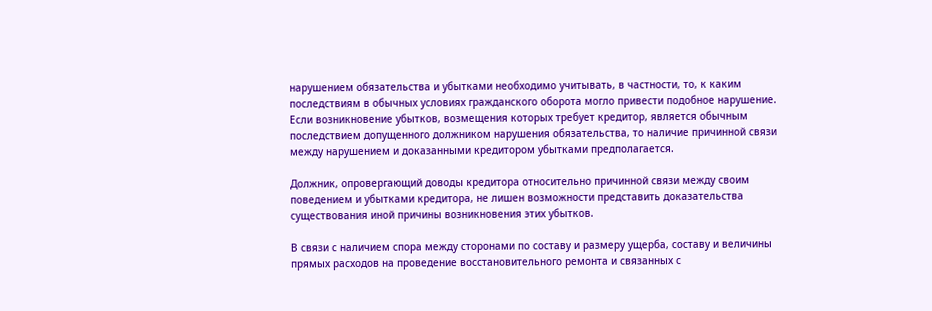нарушением обязательства и убытками необходимо учитывать, в частности, то, к каким последствиям в обычных условиях гражданского оборота могло привести подобное нарушение. Если возникновение убытков, возмещения которых требует кредитор, является обычным последствием допущенного должником нарушения обязательства, то наличие причинной связи между нарушением и доказанными кредитором убытками предполагается.

Должник, опровергающий доводы кредитора относительно причинной связи между своим поведением и убытками кредитора, не лишен возможности представить доказательства существования иной причины возникновения этих убытков.

В связи с наличием спора между сторонами по составу и размеру ущерба, составу и величины прямых расходов на проведение восстановительного ремонта и связанных с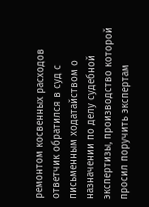ремонтом косвенных расходов ответчик обратился в суд с письменным ходатайством о назначении по делу судебной экспертизы, производство которой просил поручить экспертам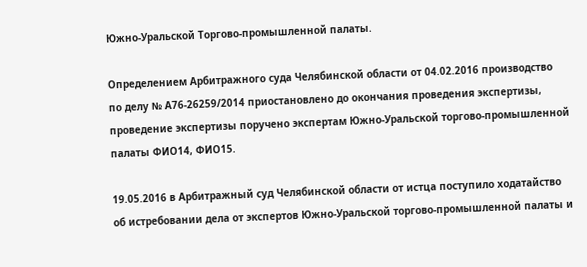Южно-Уральской Торгово-промышленной палаты.

Определением Арбитражного суда Челябинской области от 04.02.2016 производство по делу № А76-26259/2014 приостановлено до окончания проведения экспертизы, проведение экспертизы поручено экспертам Южно-Уральской торгово-промышленной палаты ФИО14, ФИО15.

19.05.2016 в Арбитражный суд Челябинской области от истца поступило ходатайство об истребовании дела от экспертов Южно-Уральской торгово-промышленной палаты и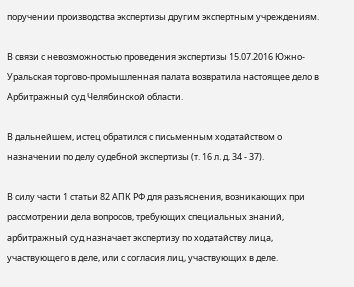поручении производства экспертизы другим экспертным учреждениям.

В связи с невозможностью проведения экспертизы 15.07.2016 Южно-Уральская торгово-промышленная палата возвратила настоящее дело в  Арбитражный суд Челябинской области.

В дальнейшем, истец обратился с письменным ходатайством о назначении по делу судебной экспертизы (т. 16 л. д. 34 - 37).

В силу части 1 статьи 82 АПК РФ для разъяснения, возникающих при рассмотрении дела вопросов, требующих специальных знаний, арбитражный суд назначает экспертизу по ходатайству лица, участвующего в деле, или с согласия лиц, участвующих в деле.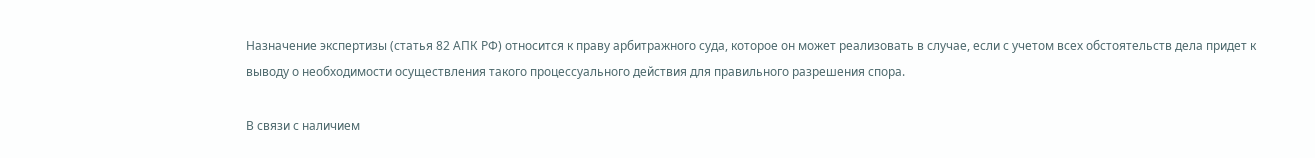Назначение экспертизы (статья 82 АПК РФ) относится к праву арбитражного суда, которое он может реализовать в случае, если с учетом всех обстоятельств дела придет к выводу о необходимости осуществления такого процессуального действия для правильного разрешения спора.

В связи с наличием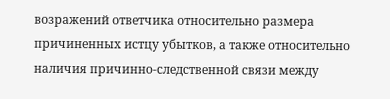возражений ответчика относительно размера причиненных истцу убытков, а также относительно наличия причинно-следственной связи между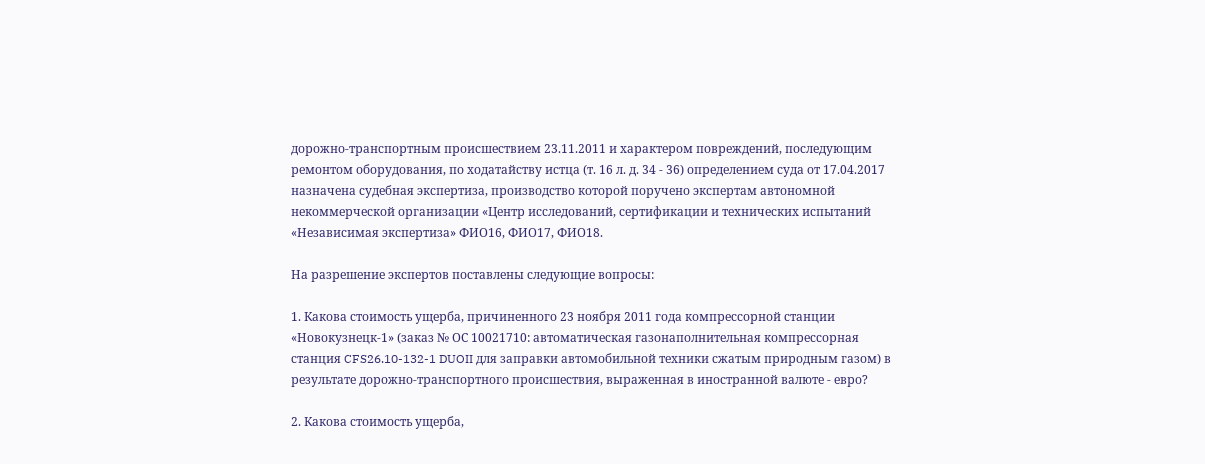дорожно-транспортным происшествием 23.11.2011 и характером повреждений, последующим ремонтом оборудования, по ходатайству истца (т. 16 л. д. 34 - 36) определением суда от 17.04.2017 назначена судебная экспертиза, производство которой поручено экспертам автономной некоммерческой организации «Центр исследований, сертификации и технических испытаний «Независимая экспертиза» ФИО16, ФИО17, ФИО18.

На разрешение экспертов поставлены следующие вопросы:

1. Какова стоимость ущерба, причиненного 23 ноября 2011 года компрессорной станции «Новокузнецк-1» (заказ № ОС 10021710: автоматическая газонаполнительная компрессорная станция CFS26.10-132-1 DUOII для заправки автомобильной техники сжатым природным газом) в результате дорожно-транспортного происшествия, выраженная в иностранной валюте - евро?

2. Какова стоимость ущерба,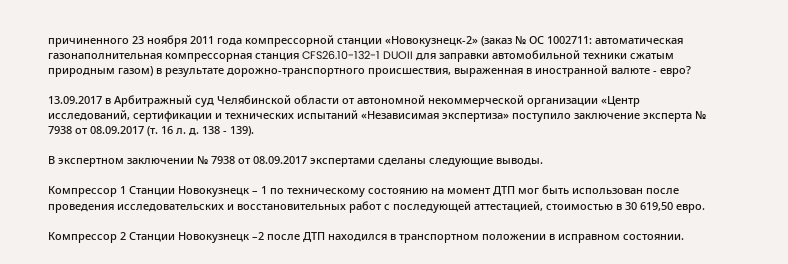причиненного 23 ноября 2011 года компрессорной станции «Новокузнецк-2» (заказ № ОС 1002711: автоматическая газонаполнительная компрессорная станция CFS26.10-132-1 DUOII для заправки автомобильной техники сжатым природным газом) в результате дорожно-транспортного происшествия, выраженная в иностранной валюте - евро?

13.09.2017 в Арбитражный суд Челябинской области от автономной некоммерческой организации «Центр исследований, сертификации и технических испытаний «Независимая экспертиза» поступило заключение эксперта № 7938 от 08.09.2017 (т. 16 л. д. 138 - 139).

В экспертном заключении № 7938 от 08.09.2017 экспертами сделаны следующие выводы.

Компрессор 1 Станции Новокузнецк – 1 по техническому состоянию на момент ДТП мог быть использован после проведения исследовательских и восстановительных работ с последующей аттестацией, стоимостью в 30 619,50 евро.

Компрессор 2 Станции Новокузнецк –2 после ДТП находился в транспортном положении в исправном состоянии.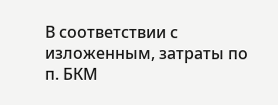В соответствии с изложенным, затраты по п. БКМ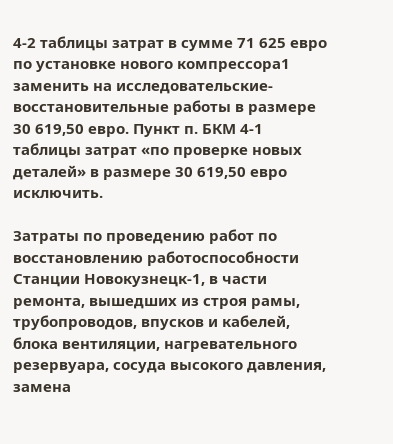4-2 таблицы затрат в сумме 71 625 евро по установке нового компрессора1 заменить на исследовательские- восстановительные работы в размере 30 619,50 евро. Пункт п. БКМ 4-1 таблицы затрат «по проверке новых деталей» в размере 30 619,50 евро исключить.

Затраты по проведению работ по восстановлению работоспособности Станции Новокузнецк-1, в части ремонта, вышедших из строя рамы, трубопроводов, впусков и кабелей, блока вентиляции, нагревательного резервуара, сосуда высокого давления, замена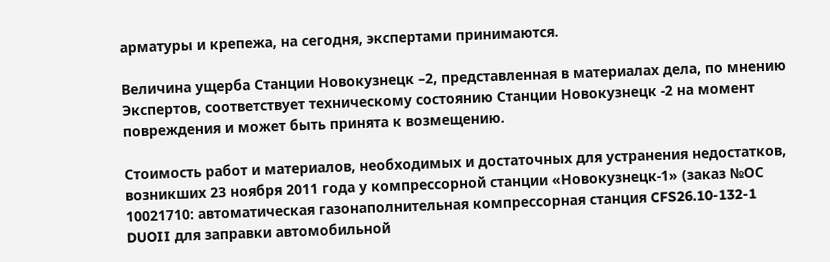арматуры и крепежа, на сегодня, экспертами принимаются.

Величина ущерба Станции Новокузнецк –2, представленная в материалах дела, по мнению Экспертов, соответствует техническому состоянию Станции Новокузнецк -2 на момент повреждения и может быть принята к возмещению.

Стоимость работ и материалов, необходимых и достаточных для устранения недостатков, возникших 23 ноября 2011 года у компрессорной станции «Новокузнецк-1» (заказ №ОС 10021710: автоматическая газонаполнительная компрессорная станция CFS26.10-132-1 DUOII для заправки автомобильной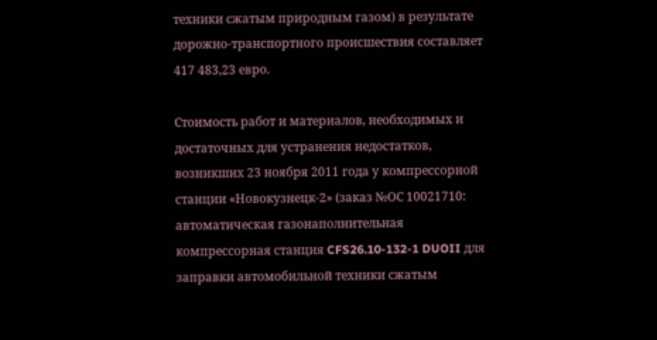техники сжатым природным газом) в результате дорожно-транспортного происшествия составляет 417 483,23 евро.

Стоимость работ и материалов, необходимых и достаточных для устранения недостатков, возникших 23 ноября 2011 года у компрессорной станции «Новокузнецк-2» (заказ №ОС 10021710: автоматическая газонаполнительная компрессорная станция CFS26.10-132-1 DUOII для заправки автомобильной техники сжатым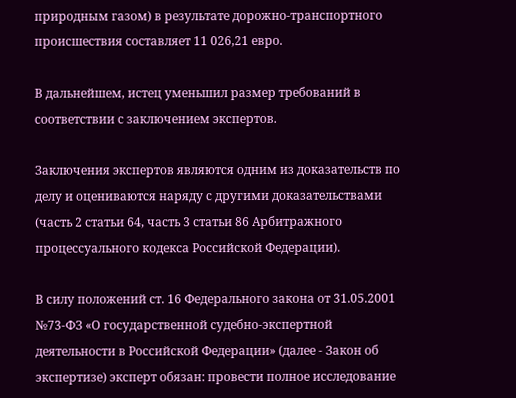природным газом) в результате дорожно-транспортного происшествия составляет 11 026,21 евро.

В дальнейшем, истец уменьшил размер требований в соответствии с заключением экспертов.

Заключения экспертов являются одним из доказательств по делу и оцениваются наряду с другими доказательствами (часть 2 статьи 64, часть 3 статьи 86 Арбитражного процессуального кодекса Российской Федерации).

В силу положений ст. 16 Федерального закона от 31.05.2001 №73-ФЗ «О государственной судебно-экспертной деятельности в Российской Федерации» (далее - Закон об экспертизе) эксперт обязан: провести полное исследование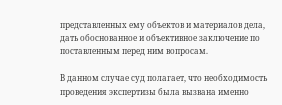представленных ему объектов и материалов дела, дать обоснованное и объективное заключение по поставленным перед ним вопросам.

В данном случае суд полагает, что необходимость проведения экспертизы была вызвана именно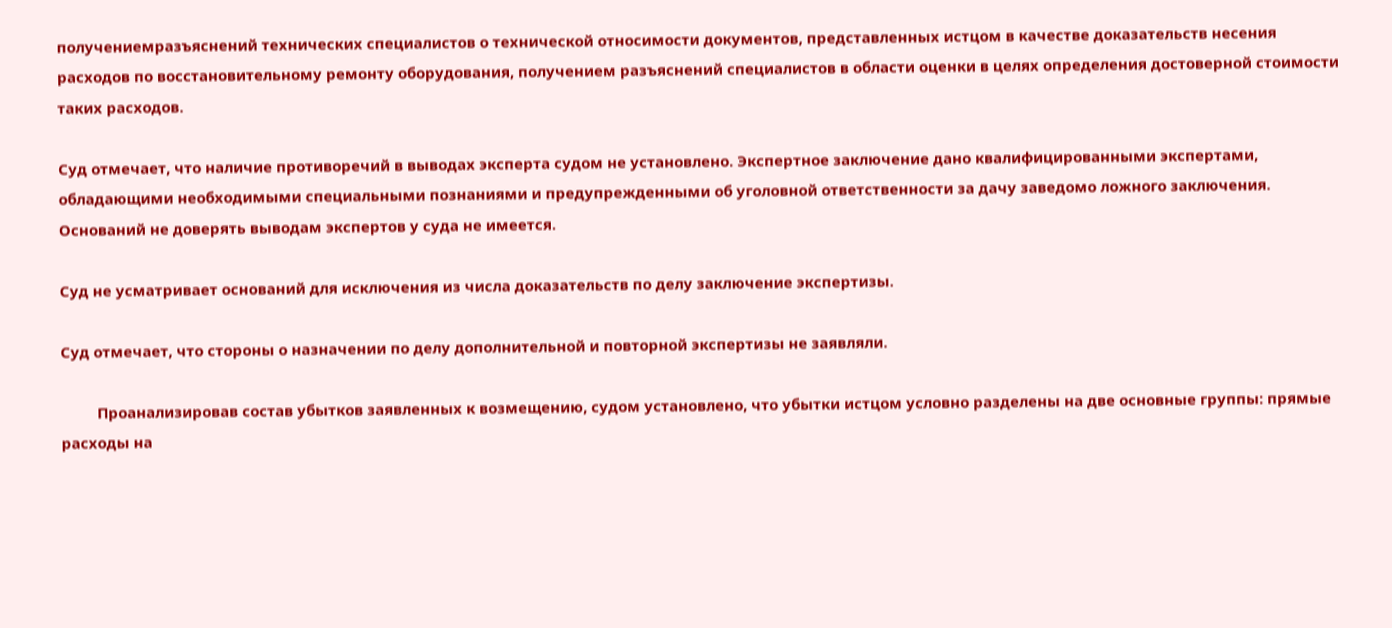получениемразъяснений технических специалистов о технической относимости документов, представленных истцом в качестве доказательств несения расходов по восстановительному ремонту оборудования, получением разъяснений специалистов в области оценки в целях определения достоверной стоимости таких расходов.

Суд отмечает, что наличие противоречий в выводах эксперта судом не установлено. Экспертное заключение дано квалифицированными экспертами, обладающими необходимыми специальными познаниями и предупрежденными об уголовной ответственности за дачу заведомо ложного заключения. Оснований не доверять выводам экспертов у суда не имеется.

Суд не усматривает оснований для исключения из числа доказательств по делу заключение экспертизы.

Суд отмечает, что стороны о назначении по делу дополнительной и повторной экспертизы не заявляли.

         Проанализировав состав убытков заявленных к возмещению, судом установлено, что убытки истцом условно разделены на две основные группы: прямые расходы на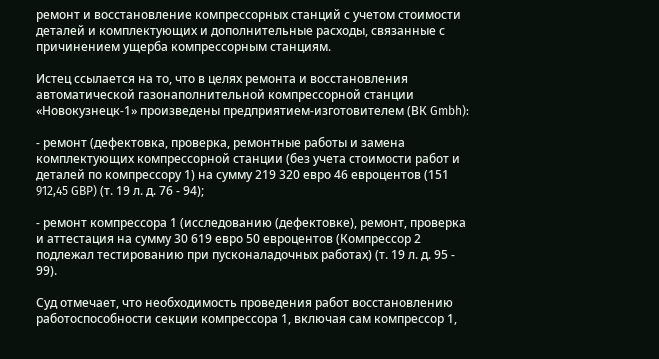ремонт и восстановление компрессорных станций с учетом стоимости деталей и комплектующих и дополнительные расходы, связанные с причинением ущерба компрессорным станциям.

Истец ссылается на то, что в целях ремонта и восстановления автоматической газонаполнительной компрессорной станции «Новокузнецк-1» произведены предприятием-изготовителем (ВК Gmbh):

- ремонт (дефектовка, проверка, ремонтные работы и замена комплектующих компрессорной станции (без учета стоимости работ и деталей по компрессору 1) на сумму 219 320 евро 46 евроцентов (151 912,45 GBP) (т. 19 л. д. 76 - 94);

- ремонт компрессора 1 (исследованию (дефектовке), ремонт, проверка и аттестация на сумму 30 619 евро 50 евроцентов (Компрессор 2 подлежал тестированию при пусконаладочных работах) (т. 19 л. д. 95 - 99).

Суд отмечает, что необходимость проведения работ восстановлению работоспособности секции компрессора 1, включая сам компрессор 1,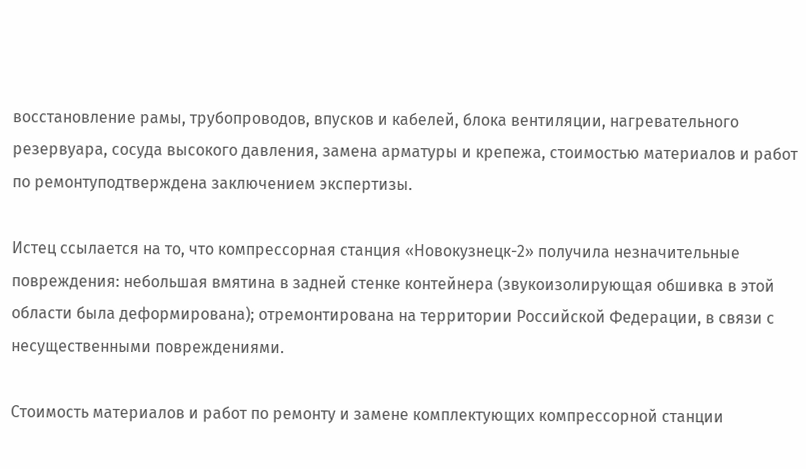восстановление рамы, трубопроводов, впусков и кабелей, блока вентиляции, нагревательного резервуара, сосуда высокого давления, замена арматуры и крепежа, стоимостью материалов и работ по ремонтуподтверждена заключением экспертизы.

Истец ссылается на то, что компрессорная станция «Новокузнецк-2» получила незначительные повреждения: небольшая вмятина в задней стенке контейнера (звукоизолирующая обшивка в этой области была деформирована); отремонтирована на территории Российской Федерации, в связи с несущественными повреждениями.

Стоимость материалов и работ по ремонту и замене комплектующих компрессорной станции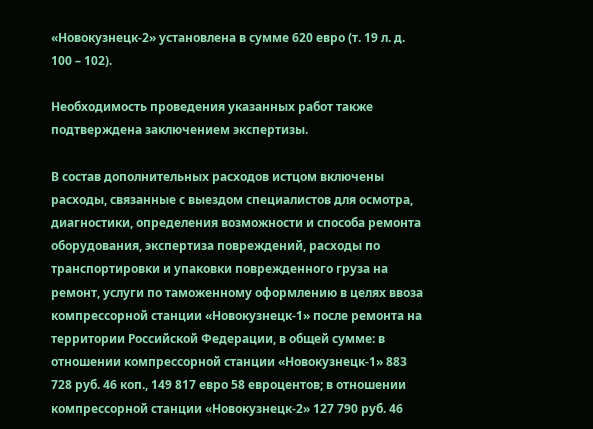«Новокузнецк-2» установлена в сумме 620 евро (т. 19 л. д. 100 – 102).

Необходимость проведения указанных работ также подтверждена заключением экспертизы.

В состав дополнительных расходов истцом включены расходы, связанные с выездом специалистов для осмотра, диагностики, определения возможности и способа ремонта оборудования, экспертиза повреждений, расходы по транспортировки и упаковки поврежденного груза на ремонт, услуги по таможенному оформлению в целях ввоза компрессорной станции «Новокузнецк-1» после ремонта на территории Российской Федерации, в общей сумме: в отношении компрессорной станции «Новокузнецк-1» 883 728 руб. 46 коп., 149 817 евро 58 евроцентов; в отношении компрессорной станции «Новокузнецк-2» 127 790 руб. 46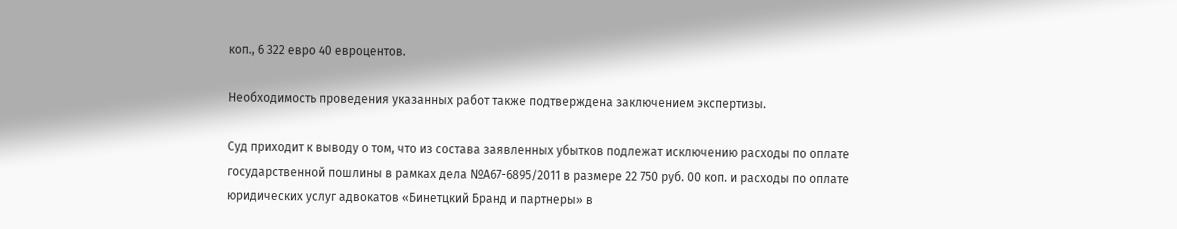коп., 6 322 евро 40 евроцентов.

Необходимость проведения указанных работ также подтверждена заключением экспертизы.

Суд приходит к выводу о том, что из состава заявленных убытков подлежат исключению расходы по оплате государственной пошлины в рамках дела №А67-6895/2011 в размере 22 750 руб. 00 коп. и расходы по оплате юридических услуг адвокатов «Бинетцкий Бранд и партнеры» в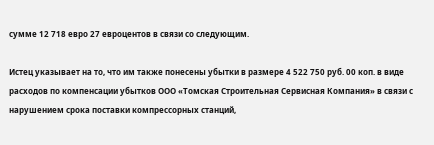сумме 12 718 евро 27 евроцентов в связи со следующим.

Истец указывает на то, что им также понесены убытки в размере 4 522 750 руб. 00 коп. в виде расходов по компенсации убытков ООО «Томская Строительная Сервисная Компания» в связи с нарушением срока поставки компрессорных станций,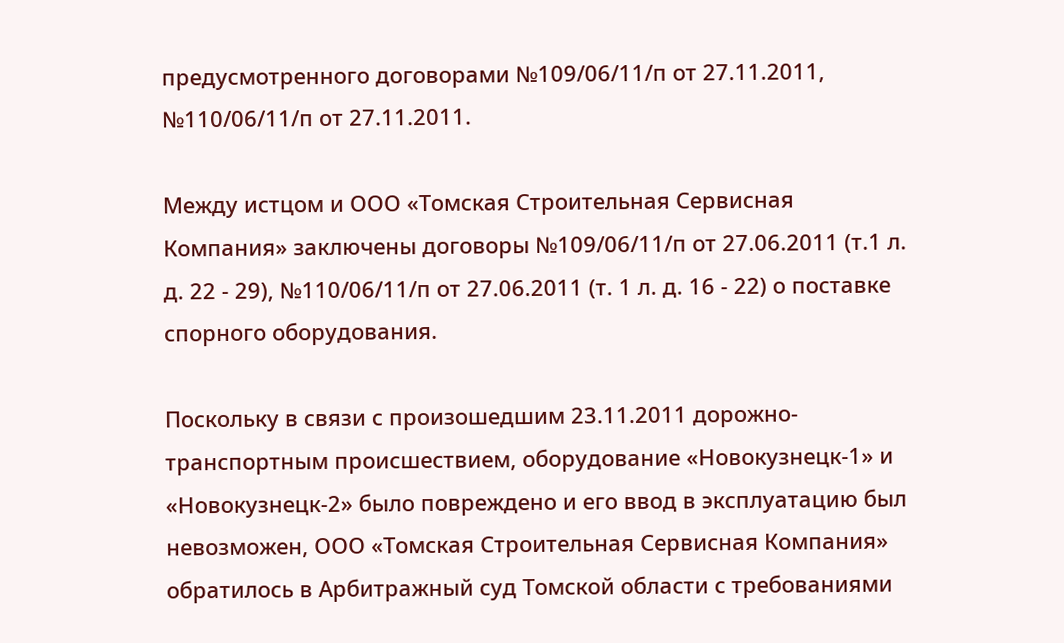предусмотренного договорами №109/06/11/п от 27.11.2011, №110/06/11/п от 27.11.2011.

Между истцом и ООО «Томская Строительная Сервисная Компания» заключены договоры №109/06/11/п от 27.06.2011 (т.1 л. д. 22 - 29), №110/06/11/п от 27.06.2011 (т. 1 л. д. 16 - 22) о поставке спорного оборудования.

Поскольку в связи с произошедшим 23.11.2011 дорожно-транспортным происшествием, оборудование «Новокузнецк-1» и «Новокузнецк-2» было повреждено и его ввод в эксплуатацию был невозможен, ООО «Томская Строительная Сервисная Компания» обратилось в Арбитражный суд Томской области с требованиями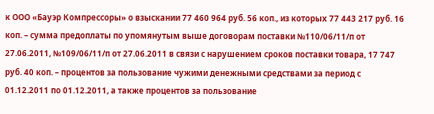к ООО «Бауэр Компрессоры» о взыскании 77 460 964 руб. 56 коп., из которых 77 443 217 руб. 16 коп. – сумма предоплаты по упомянутым выше договорам поставки №110/06/11/п от 27.06.2011, №109/06/11/п от 27.06.2011 в связи с нарушением сроков поставки товара, 17 747 руб. 40 коп. – процентов за пользование чужими денежными средствами за период с 01.12.2011 по 01.12.2011, а также процентов за пользование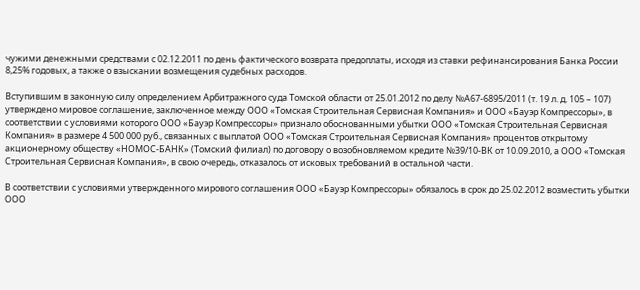чужими денежными средствами с 02.12.2011 по день фактического возврата предоплаты, исходя из ставки рефинансирования Банка России 8,25% годовых, а также о взыскании возмещения судебных расходов.

Вступившим в законную силу определением Арбитражного суда Томской области от 25.01.2012 по делу №А67-6895/2011 (т. 19 л. д. 105 – 107) утверждено мировое соглашение, заключенное между ООО «Томская Строительная Сервисная Компания» и ООО «Бауэр Компрессоры», в соответствии с условиями которого ООО «Бауэр Компрессоры» признало обоснованными убытки ООО «Томская Строительная Сервисная Компания» в размере 4 500 000 руб., связанных с выплатой ООО «Томская Строительная Сервисная Компания» процентов открытому акционерному обществу «НОМОС-БАНК» (Томский филиал) по договору о возобновляемом кредите №39/10-ВК от 10.09.2010, а ООО «Томская Строительная Сервисная Компания», в свою очередь, отказалось от исковых требований в остальной части.

В соответствии с условиями утвержденного мирового соглашения ООО «Бауэр Компрессоры» обязалось в срок до 25.02.2012 возместить убытки ООО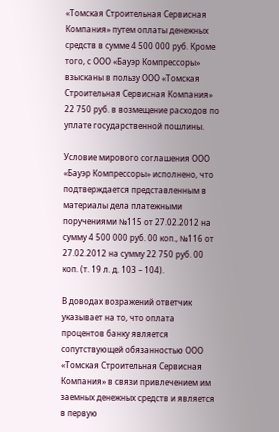«Томская Строительная Сервисная Компания» путем оплаты денежных средств в сумме 4 500 000 руб. Кроме того, с ООО «Бауэр Компрессоры» взысканы в пользу ООО «Томская Строительная Сервисная Компания» 22 750 руб. в возмещение расходов по уплате государственной пошлины.

Условие мирового соглашения ООО «Бауэр Компрессоры» исполнено, что подтверждается представленным в материалы дела платежными поручениями №115 от 27.02.2012 на сумму 4 500 000 руб. 00 коп., №116 от 27.02.2012 на сумму 22 750 руб. 00 коп. (т. 19 л. д. 103 – 104).

В доводах возражений ответчик указывает на то, что оплата процентов банку является сопутствующей обязанностью ООО «Томская Строительная Сервисная Компания» в связи привлечением им заемных денежных средств и является в первую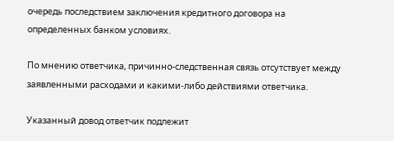очередь последствием заключения кредитного договора на определенных банком условиях.

По мнению ответчика, причинно-следственная связь отсутствует между заявленными расходами и какими-либо действиями ответчика.

Указанный довод ответчик подлежит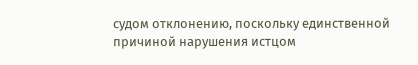судом отклонению, поскольку единственной причиной нарушения истцом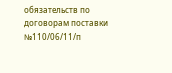обязательств по договорам поставки №110/06/11/п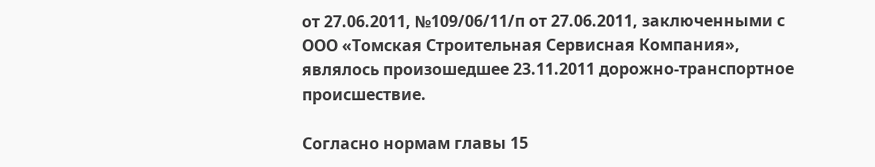от 27.06.2011, №109/06/11/п от 27.06.2011, заключенными с ООО «Томская Строительная Сервисная Компания», являлось произошедшее 23.11.2011 дорожно-транспортное происшествие.

Согласно нормам главы 15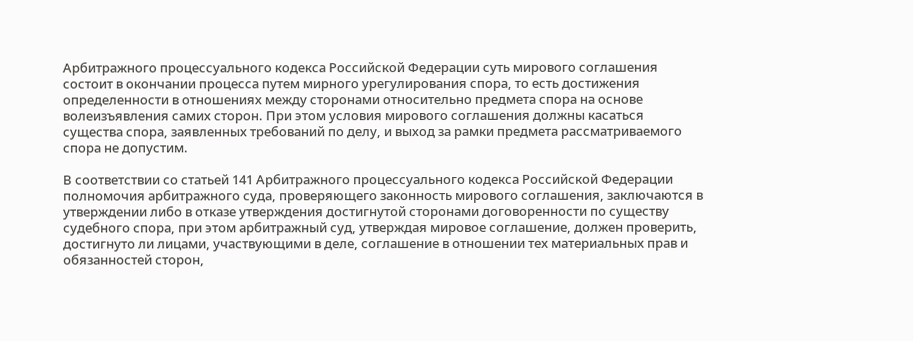Арбитражного процессуального кодекса Российской Федерации суть мирового соглашения состоит в окончании процесса путем мирного урегулирования спора, то есть достижения определенности в отношениях между сторонами относительно предмета спора на основе волеизъявления самих сторон. При этом условия мирового соглашения должны касаться существа спора, заявленных требований по делу, и выход за рамки предмета рассматриваемого спора не допустим.

В соответствии со статьей 141 Арбитражного процессуального кодекса Российской Федерации полномочия арбитражного суда, проверяющего законность мирового соглашения, заключаются в утверждении либо в отказе утверждения достигнутой сторонами договоренности по существу судебного спора, при этом арбитражный суд, утверждая мировое соглашение, должен проверить, достигнуто ли лицами, участвующими в деле, соглашение в отношении тех материальных прав и обязанностей сторон,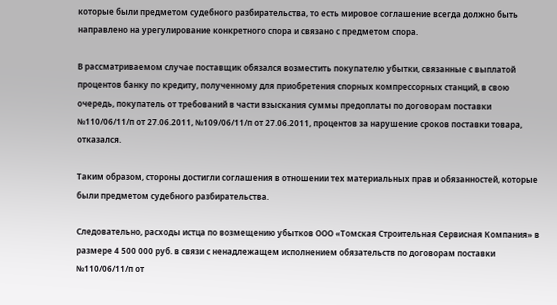которые были предметом судебного разбирательства, то есть мировое соглашение всегда должно быть направлено на урегулирование конкретного спора и связано с предметом спора.

В рассматриваемом случае поставщик обязался возместить покупателю убытки, связанные с выплатой процентов банку по кредиту, полученному для приобретения спорных компрессорных станций, в свою очередь, покупатель от требований в части взыскания суммы предоплаты по договорам поставки №110/06/11/п от 27.06.2011, №109/06/11/п от 27.06.2011, процентов за нарушение сроков поставки товара, отказался.

Таким образом, стороны достигли соглашения в отношении тех материальных прав и обязанностей, которые были предметом судебного разбирательства.

Следовательно, расходы истца по возмещению убытков ООО «Томская Строительная Сервисная Компания» в размере 4 500 000 руб. в связи с ненадлежащем исполнением обязательств по договорам поставки №110/06/11/п от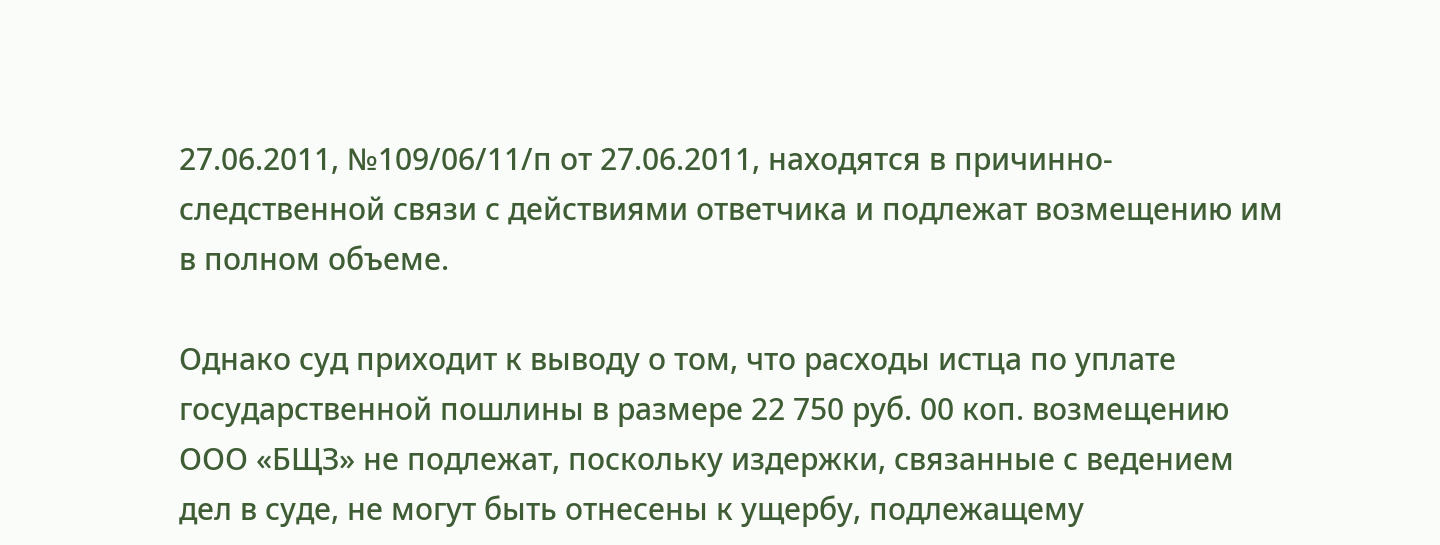27.06.2011, №109/06/11/п от 27.06.2011, находятся в причинно-следственной связи с действиями ответчика и подлежат возмещению им в полном объеме.

Однако суд приходит к выводу о том, что расходы истца по уплате государственной пошлины в размере 22 750 руб. 00 коп. возмещению ООО «БЩЗ» не подлежат, поскольку издержки, связанные с ведением дел в суде, не могут быть отнесены к ущербу, подлежащему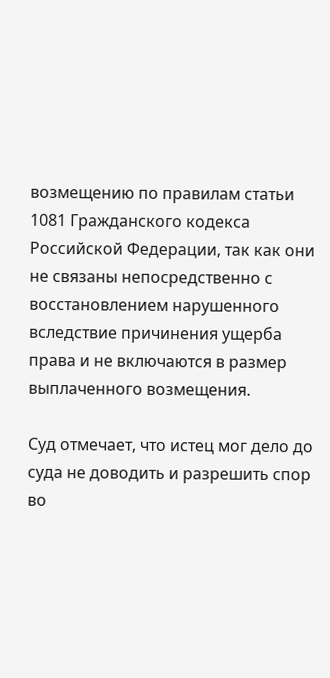возмещению по правилам статьи 1081 Гражданского кодекса Российской Федерации, так как они не связаны непосредственно с восстановлением нарушенного вследствие причинения ущерба права и не включаются в размер выплаченного возмещения.

Суд отмечает, что истец мог дело до суда не доводить и разрешить спор во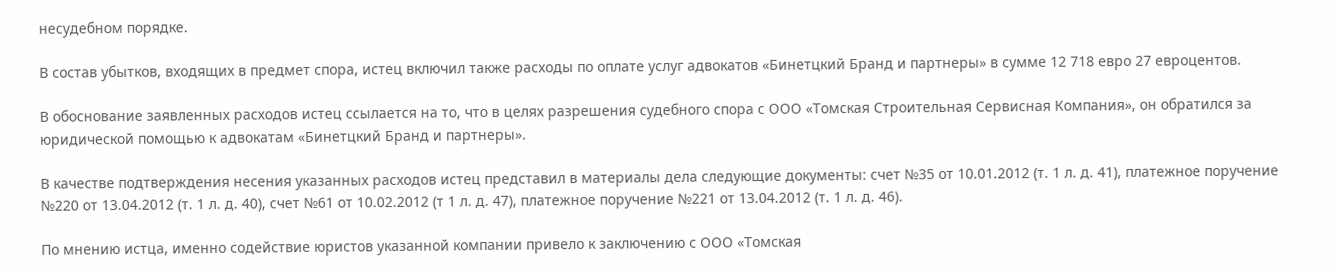несудебном порядке.

В состав убытков, входящих в предмет спора, истец включил также расходы по оплате услуг адвокатов «Бинетцкий Бранд и партнеры» в сумме 12 718 евро 27 евроцентов.

В обоснование заявленных расходов истец ссылается на то, что в целях разрешения судебного спора с ООО «Томская Строительная Сервисная Компания», он обратился за юридической помощью к адвокатам «Бинетцкий Бранд и партнеры».

В качестве подтверждения несения указанных расходов истец представил в материалы дела следующие документы: счет №35 от 10.01.2012 (т. 1 л. д. 41), платежное поручение №220 от 13.04.2012 (т. 1 л. д. 40), счет №61 от 10.02.2012 (т 1 л. д. 47), платежное поручение №221 от 13.04.2012 (т. 1 л. д. 46).

По мнению истца, именно содействие юристов указанной компании привело к заключению с ООО «Томская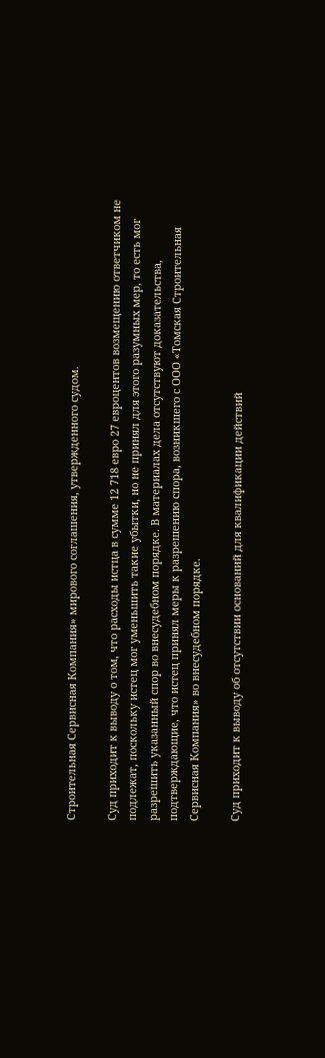Строительная Сервисная Компания» мирового соглашения, утвержденного судом.

Суд приходит к выводу о том, что расходы истца в сумме 12 718 евро 27 евроцентов возмещению ответчиком не подлежат, поскольку истец мог уменьшить такие убытки, но не принял для этого разумных мер, то есть мог разрешить указанный спор во внесудебном порядке. В материалах дела отсутствуют доказательства, подтверждающие, что истец принял меры к разрешению спора, возникшего с ООО «Томская Строительная Сервисная Компания» во внесудебном порядке.

Суд приходит к выводу об отсутствии оснований для квалификации действий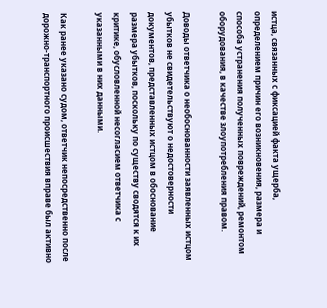истца, связанных с фиксацией факта ущерба, определением причин его возникновения, размера и способа устранения полученных повреждений, ремонтом оборудования, в качестве злоупотребления правом.

Доводы ответчика о необоснованности заявленных истцом убытков не свидетельствуют о недостоверности документов, представленных истцом в обоснование размера убытков, поскольку по существу сводятся к их критике, обусловленной несогласием ответчика с указанными в них данными.

Как ранее указано судом, ответчик непосредственно после дорожно-транспортного происшествия вправе был активно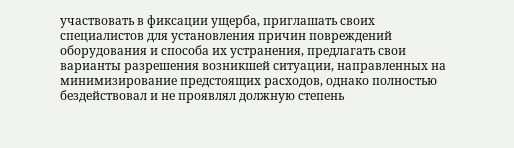участвовать в фиксации ущерба, приглашать своих специалистов для установления причин повреждений оборудования и способа их устранения, предлагать свои варианты разрешения возникшей ситуации, направленных на минимизирование предстоящих расходов, однако полностью бездействовал и не проявлял должную степень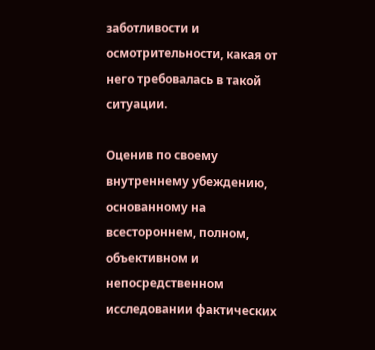заботливости и осмотрительности, какая от него требовалась в такой ситуации.

Оценив по своему внутреннему убеждению, основанному на всестороннем, полном, объективном и непосредственном исследовании фактических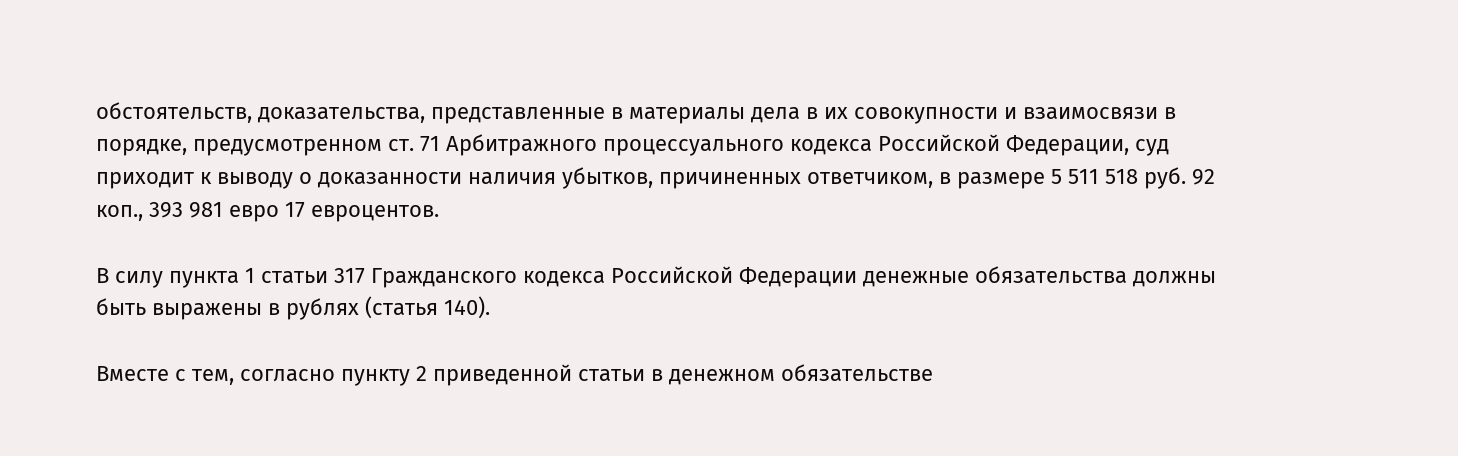обстоятельств, доказательства, представленные в материалы дела в их совокупности и взаимосвязи в порядке, предусмотренном ст. 71 Арбитражного процессуального кодекса Российской Федерации, суд приходит к выводу о доказанности наличия убытков, причиненных ответчиком, в размере 5 511 518 руб. 92 коп., 393 981 евро 17 евроцентов.

В силу пункта 1 статьи 317 Гражданского кодекса Российской Федерации денежные обязательства должны быть выражены в рублях (статья 140).

Вместе с тем, согласно пункту 2 приведенной статьи в денежном обязательстве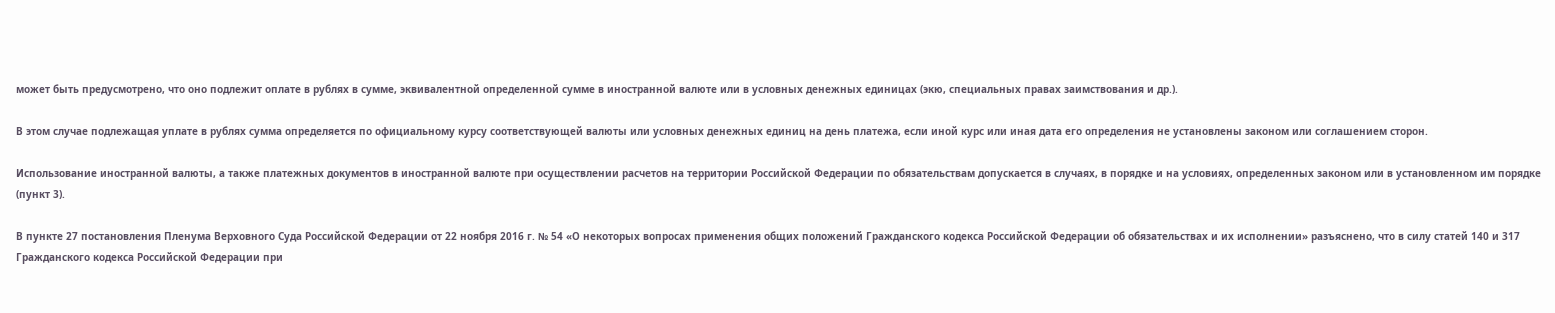может быть предусмотрено, что оно подлежит оплате в рублях в сумме, эквивалентной определенной сумме в иностранной валюте или в условных денежных единицах (экю, специальных правах заимствования и др.).

В этом случае подлежащая уплате в рублях сумма определяется по официальному курсу соответствующей валюты или условных денежных единиц на день платежа, если иной курс или иная дата его определения не установлены законом или соглашением сторон.

Использование иностранной валюты, а также платежных документов в иностранной валюте при осуществлении расчетов на территории Российской Федерации по обязательствам допускается в случаях, в порядке и на условиях, определенных законом или в установленном им порядке (пункт 3).

В пункте 27 постановления Пленума Верховного Суда Российской Федерации от 22 ноября 2016 г. № 54 «О некоторых вопросах применения общих положений Гражданского кодекса Российской Федерации об обязательствах и их исполнении» разъяснено, что в силу статей 140 и 317 Гражданского кодекса Российской Федерации при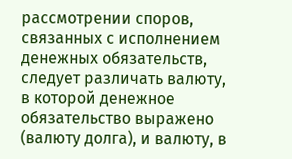рассмотрении споров, связанных с исполнением денежных обязательств, следует различать валюту, в которой денежное обязательство выражено (валюту долга), и валюту, в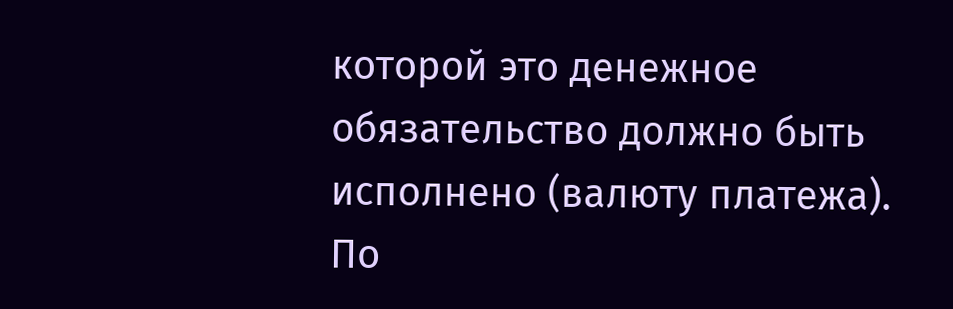которой это денежное обязательство должно быть исполнено (валюту платежа). По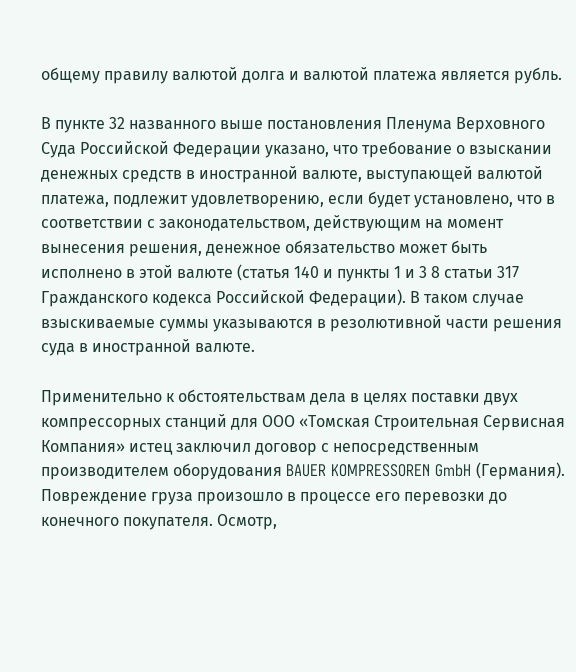общему правилу валютой долга и валютой платежа является рубль.

В пункте 32 названного выше постановления Пленума Верховного Суда Российской Федерации указано, что требование о взыскании денежных средств в иностранной валюте, выступающей валютой платежа, подлежит удовлетворению, если будет установлено, что в соответствии с законодательством, действующим на момент вынесения решения, денежное обязательство может быть исполнено в этой валюте (статья 140 и пункты 1 и 3 8 статьи 317 Гражданского кодекса Российской Федерации). В таком случае взыскиваемые суммы указываются в резолютивной части решения суда в иностранной валюте.

Применительно к обстоятельствам дела в целях поставки двух компрессорных станций для ООО «Томская Строительная Сервисная Компания» истец заключил договор с непосредственным производителем оборудования BAUER KOMPRESSOREN GmbH (Германия). Повреждение груза произошло в процессе его перевозки до конечного покупателя. Осмотр,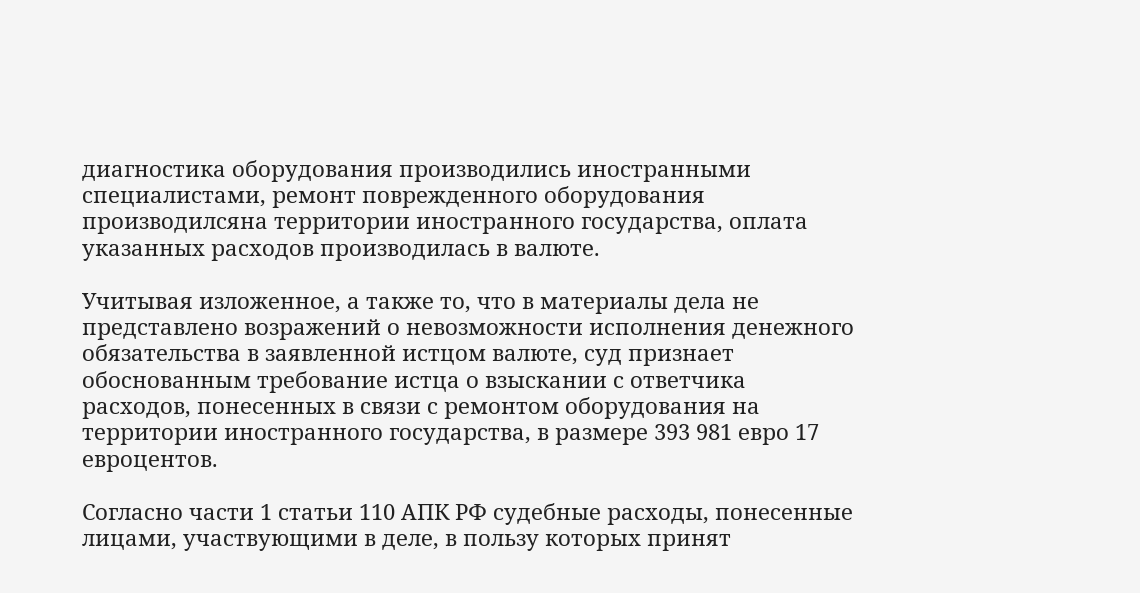диагностика оборудования производились иностранными специалистами, ремонт поврежденного оборудования производилсяна территории иностранного государства, оплата указанных расходов производилась в валюте.

Учитывая изложенное, а также то, что в материалы дела не представлено возражений о невозможности исполнения денежного обязательства в заявленной истцом валюте, суд признает обоснованным требование истца о взыскании с ответчика расходов, понесенных в связи с ремонтом оборудования на территории иностранного государства, в размере 393 981 евро 17 евроцентов.

Согласно части 1 статьи 110 АПК РФ судебные расходы, понесенные лицами, участвующими в деле, в пользу которых принят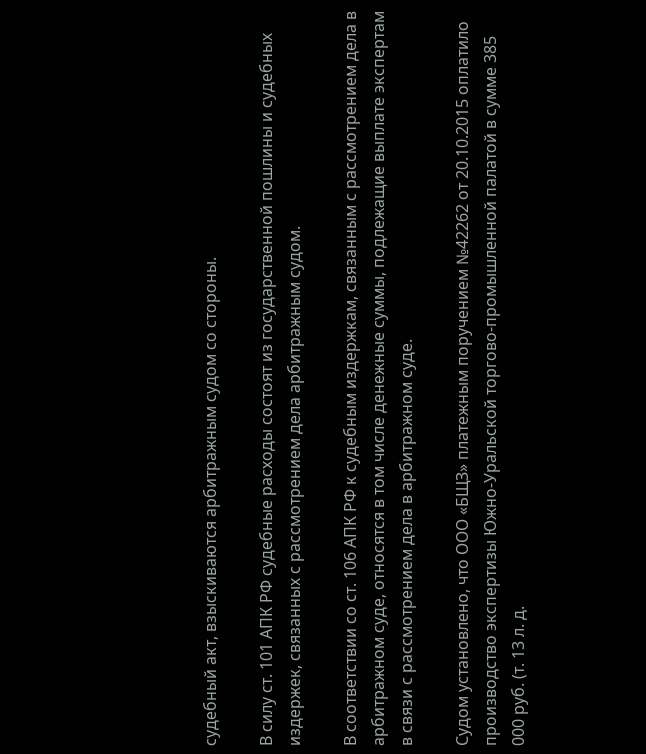судебный акт, взыскиваются арбитражным судом со стороны.

В силу ст. 101 АПК РФ судебные расходы состоят из государственной пошлины и судебных издержек, связанных с рассмотрением дела арбитражным судом.

В соответствии со ст. 106 АПК РФ к судебным издержкам, связанным с рассмотрением дела в арбитражном суде, относятся в том числе денежные суммы, подлежащие выплате экспертам в связи с рассмотрением дела в арбитражном суде.

Судом установлено, что ООО «БЩЗ» платежным поручением №42262 от 20.10.2015 оплатило производство экспертизы Южно-Уральской торгово-промышленной палатой в сумме 385 000 руб. (т. 13 л. д.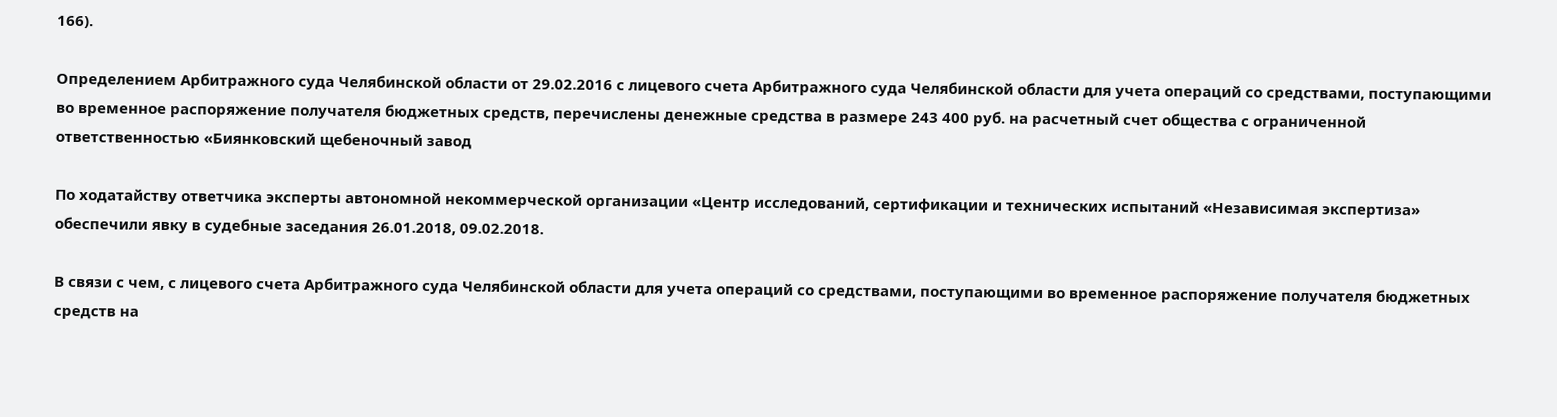166).

Определением Арбитражного суда Челябинской области от 29.02.2016 с лицевого счета Арбитражного суда Челябинской области для учета операций со средствами, поступающими во временное распоряжение получателя бюджетных средств, перечислены денежные средства в размере 243 400 руб. на расчетный счет общества с ограниченной ответственностью «Биянковский щебеночный завод

По ходатайству ответчика эксперты автономной некоммерческой организации «Центр исследований, сертификации и технических испытаний «Независимая экспертиза» обеспечили явку в судебные заседания 26.01.2018, 09.02.2018.

В связи с чем, с лицевого счета Арбитражного суда Челябинской области для учета операций со средствами, поступающими во временное распоряжение получателя бюджетных средств на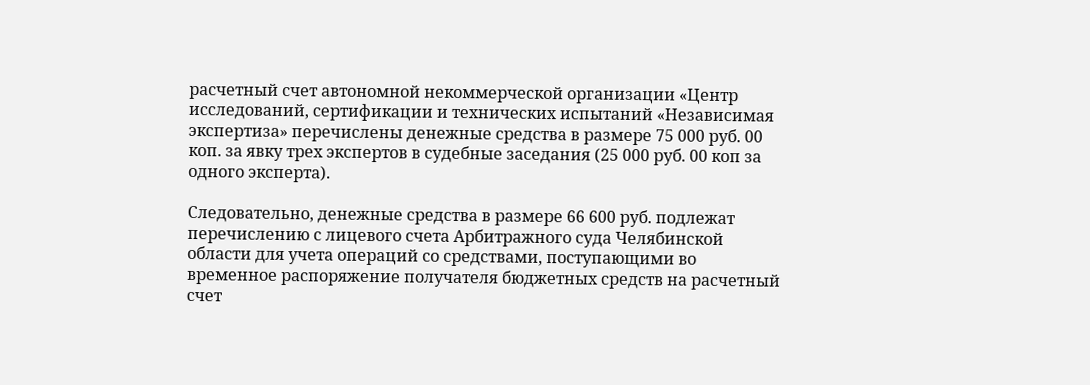расчетный счет автономной некоммерческой организации «Центр исследований, сертификации и технических испытаний «Независимая экспертиза» перечислены денежные средства в размере 75 000 руб. 00 коп. за явку трех экспертов в судебные заседания (25 000 руб. 00 коп за одного эксперта).

Следовательно, денежные средства в размере 66 600 руб. подлежат перечислению с лицевого счета Арбитражного суда Челябинской области для учета операций со средствами, поступающими во временное распоряжение получателя бюджетных средств на расчетный счет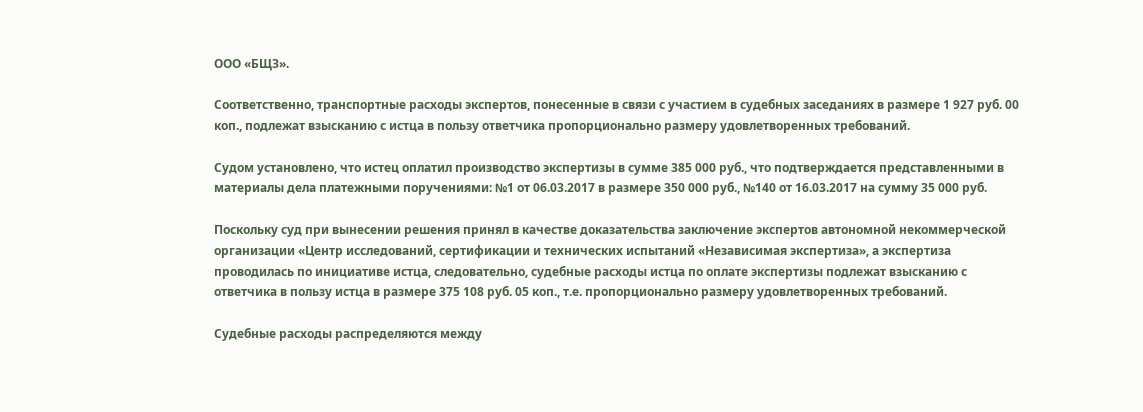ООО «БЩЗ».

Соответственно, транспортные расходы экспертов, понесенные в связи с участием в судебных заседаниях в размере 1 927 руб. 00 коп., подлежат взысканию с истца в пользу ответчика пропорционально размеру удовлетворенных требований.

Судом установлено, что истец оплатил производство экспертизы в сумме 385 000 руб., что подтверждается представленными в материалы дела платежными поручениями: №1 от 06.03.2017 в размере 350 000 руб., №140 от 16.03.2017 на сумму 35 000 руб.

Поскольку суд при вынесении решения принял в качестве доказательства заключение экспертов автономной некоммерческой организации «Центр исследований, сертификации и технических испытаний «Независимая экспертиза», а экспертиза проводилась по инициативе истца, следовательно, судебные расходы истца по оплате экспертизы подлежат взысканию с ответчика в пользу истца в размере 375 108 руб. 05 коп., т.е. пропорционально размеру удовлетворенных требований.

Судебные расходы распределяются между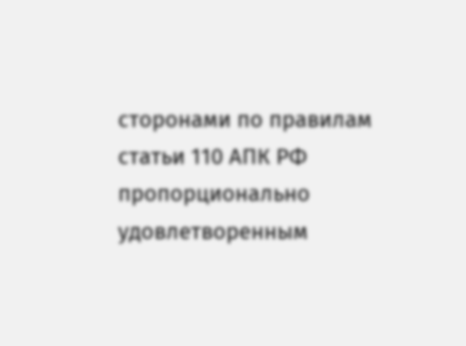сторонами по правилам статьи 110 АПК РФ пропорционально удовлетворенным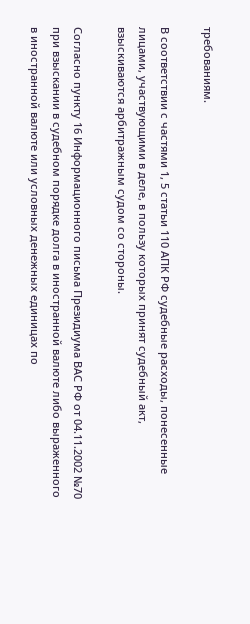требованиям.

В соответствии с частями 1, 5 статьи 110 АПК РФ судебные расходы, понесенные лицами, участвующими в деле, в пользу которых принят судебный акт, взыскиваются арбитражным судом со стороны.

Согласно пункту 16 Информационного письма Президиума ВАС РФ от 04.11.2002 №70 при взыскании в судебном порядке долга в иностранной валюте либо выраженного в иностранной валюте или условных денежных единицах по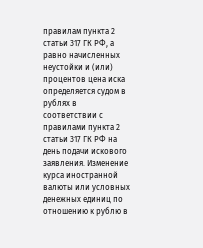правилам пункта 2 статьи 317 ГК РФ, а равно начисленных неустойки и (или) процентов цена иска определяется судом в рублях в соответствии с правилами пункта 2 статьи 317 ГК РФ на день подачи искового заявления. Изменение курса иностранной валюты или условных денежных единиц по отношению к рублю в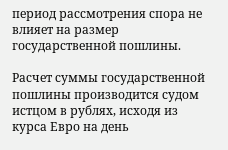период рассмотрения спора не влияет на размер государственной пошлины.

Расчет суммы государственной пошлины производится судом истцом в рублях, исходя из курса Евро на день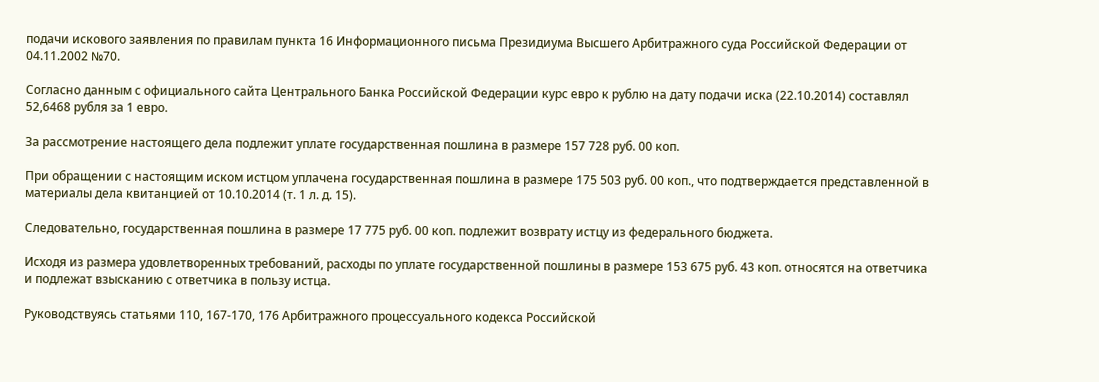подачи искового заявления по правилам пункта 16 Информационного письма Президиума Высшего Арбитражного суда Российской Федерации от 04.11.2002 №70.

Согласно данным с официального сайта Центрального Банка Российской Федерации курс евро к рублю на дату подачи иска (22.10.2014) составлял 52,6468 рубля за 1 евро.

За рассмотрение настоящего дела подлежит уплате государственная пошлина в размере 157 728 руб. 00 коп.

При обращении с настоящим иском истцом уплачена государственная пошлина в размере 175 503 руб. 00 коп., что подтверждается представленной в материалы дела квитанцией от 10.10.2014 (т. 1 л. д. 15).

Следовательно, государственная пошлина в размере 17 775 руб. 00 коп. подлежит возврату истцу из федерального бюджета.

Исходя из размера удовлетворенных требований, расходы по уплате государственной пошлины в размере 153 675 руб. 43 коп. относятся на ответчика и подлежат взысканию с ответчика в пользу истца.

Руководствуясь статьями 110, 167-170, 176 Арбитражного процессуального кодекса Российской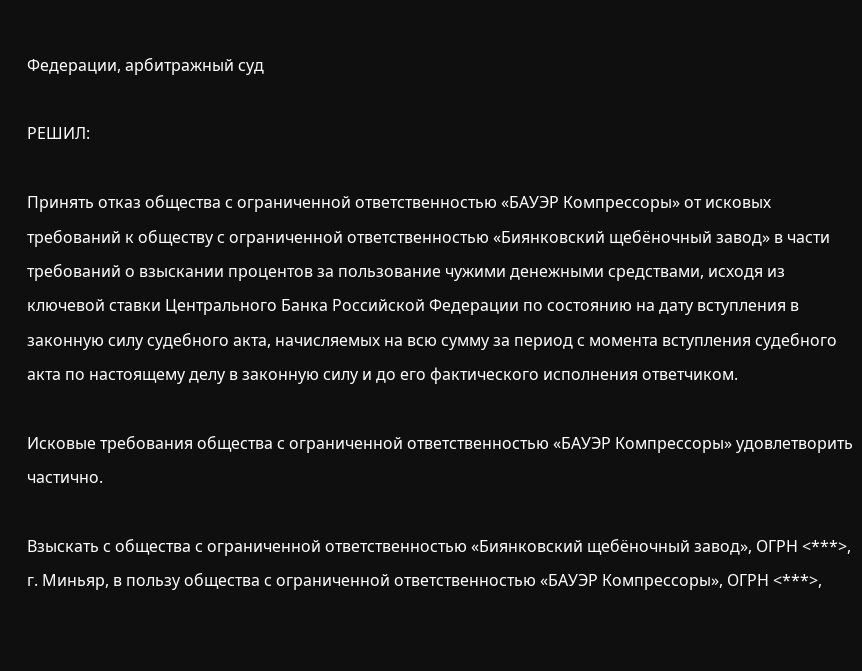Федерации, арбитражный суд

РЕШИЛ:

Принять отказ общества с ограниченной ответственностью «БАУЭР Компрессоры» от исковых требований к обществу с ограниченной ответственностью «Биянковский щебёночный завод» в части требований о взыскании процентов за пользование чужими денежными средствами, исходя из ключевой ставки Центрального Банка Российской Федерации по состоянию на дату вступления в законную силу судебного акта, начисляемых на всю сумму за период с момента вступления судебного акта по настоящему делу в законную силу и до его фактического исполнения ответчиком.

Исковые требования общества с ограниченной ответственностью «БАУЭР Компрессоры» удовлетворить частично.

Взыскать с общества с ограниченной ответственностью «Биянковский щебёночный завод», ОГРН <***>, г. Миньяр, в пользу общества с ограниченной ответственностью «БАУЭР Компрессоры», ОГРН <***>,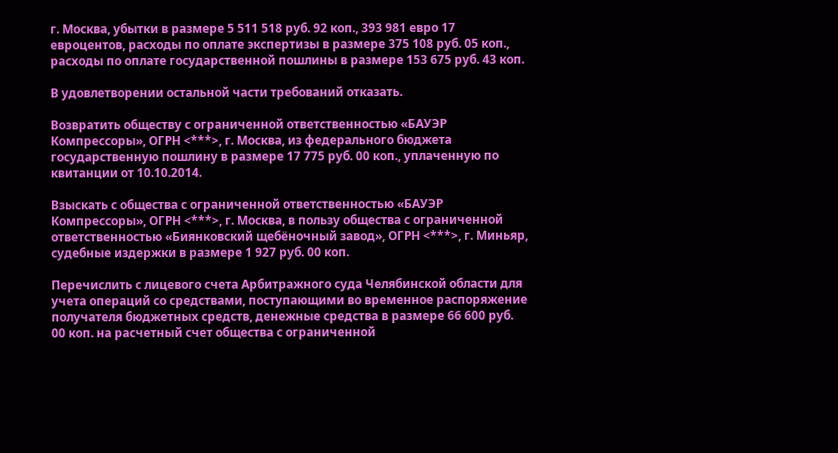г. Москва, убытки в размере 5 511 518 руб. 92 коп., 393 981 евро 17 евроцентов, расходы по оплате экспертизы в размере 375 108 руб. 05 коп., расходы по оплате государственной пошлины в размере 153 675 руб. 43 коп.

В удовлетворении остальной части требований отказать.

Возвратить обществу с ограниченной ответственностью «БАУЭР Компрессоры», ОГРН <***>, г. Москва, из федерального бюджета государственную пошлину в размере 17 775 руб. 00 коп., уплаченную по квитанции от 10.10.2014.

Взыскать с общества с ограниченной ответственностью «БАУЭР Компрессоры», ОГРН <***>, г. Москва, в пользу общества с ограниченной ответственностью «Биянковский щебёночный завод», ОГРН <***>, г. Миньяр, судебные издержки в размере 1 927 руб. 00 коп.

Перечислить с лицевого счета Арбитражного суда Челябинской области для учета операций со средствами, поступающими во временное распоряжение получателя бюджетных средств, денежные средства в размере 66 600 руб. 00 коп. на расчетный счет общества с ограниченной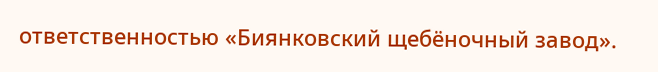ответственностью «Биянковский щебёночный завод».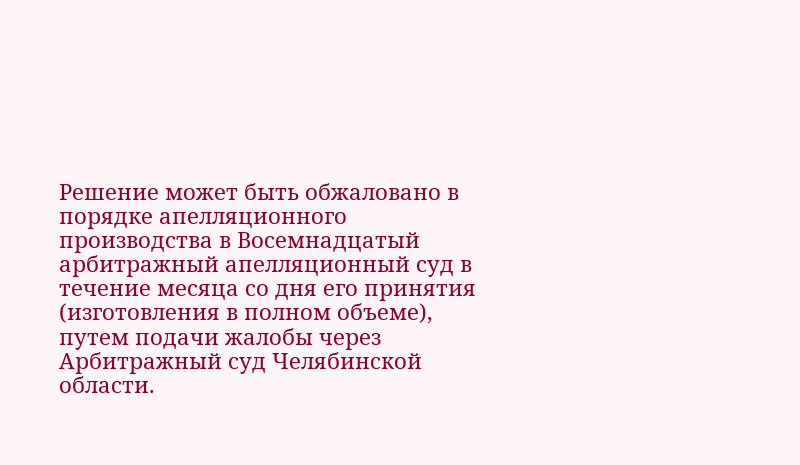Решение может быть обжаловано в порядке апелляционного производства в Восемнадцатый арбитражный апелляционный суд в течение месяца со дня его принятия (изготовления в полном объеме), путем подачи жалобы через Арбитражный суд Челябинской области.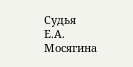Судья                                                                              Е.А. Мосягина